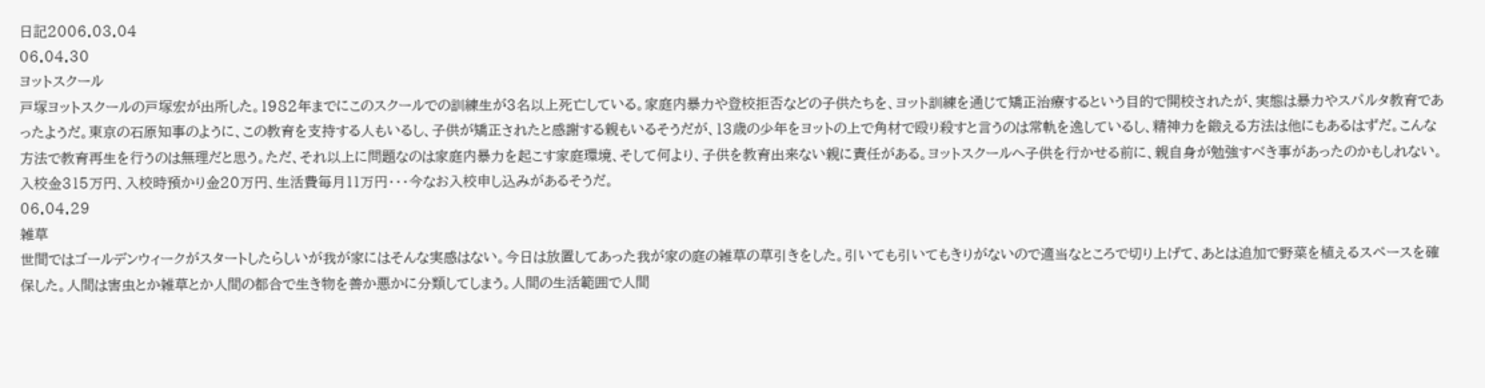日記2006.03.04
06.04.30
ヨットスクール
戸塚ヨットスクールの戸塚宏が出所した。1982年までにこのスクールでの訓練生が3名以上死亡している。家庭内暴力や登校拒否などの子供たちを、ヨット訓練を通じて矯正治療するという目的で開校されたが、実態は暴力やスパルタ教育であったようだ。東京の石原知事のように、この教育を支持する人もいるし、子供が矯正されたと感謝する親もいるそうだが、13歳の少年をヨットの上で角材で殴り殺すと言うのは常軌を逸しているし、精神力を鍛える方法は他にもあるはずだ。こんな方法で教育再生を行うのは無理だと思う。ただ、それ以上に問題なのは家庭内暴力を起こす家庭環境、そして何より、子供を教育出来ない親に責任がある。ヨットスクールへ子供を行かせる前に、親自身が勉強すべき事があったのかもしれない。入校金315万円、入校時預かり金20万円、生活費毎月11万円・・・今なお入校申し込みがあるそうだ。
06.04.29
雑草
世間ではゴールデンウィークがスタートしたらしいが我が家にはそんな実感はない。今日は放置してあった我が家の庭の雑草の草引きをした。引いても引いてもきりがないので適当なところで切り上げて、あとは追加で野菜を植えるスペースを確保した。人間は害虫とか雑草とか人間の都合で生き物を善か悪かに分類してしまう。人間の生活範囲で人間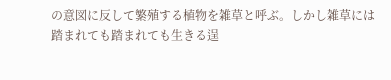の意図に反して繁殖する植物を雑草と呼ぶ。しかし雑草には踏まれても踏まれても生きる逞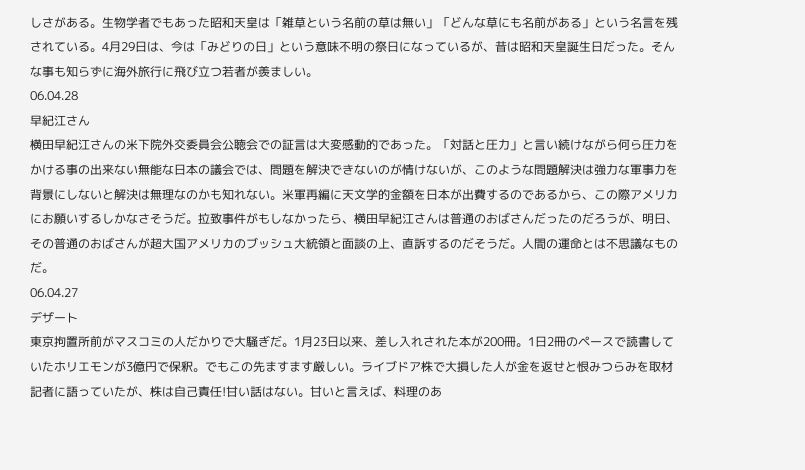しさがある。生物学者でもあった昭和天皇は「雑草という名前の草は無い」「どんな草にも名前がある」という名言を残されている。4月29日は、今は「みどりの日」という意味不明の祭日になっているが、昔は昭和天皇誕生日だった。そんな事も知らずに海外旅行に飛び立つ若者が羨ましい。
06.04.28
早紀江さん
横田早紀江さんの米下院外交委員会公聴会での証言は大変感動的であった。「対話と圧力」と言い続けながら何ら圧力をかける事の出来ない無能な日本の議会では、問題を解決できないのが情けないが、このような問題解決は強力な軍事力を背景にしないと解決は無理なのかも知れない。米軍再編に天文学的金額を日本が出費するのであるから、この際アメリカにお願いするしかなさそうだ。拉致事件がもしなかったら、横田早紀江さんは普通のおばさんだったのだろうが、明日、その普通のおばさんが超大国アメリカのブッシュ大統領と面談の上、直訴するのだそうだ。人間の運命とは不思議なものだ。
06.04.27
デザート
東京拘置所前がマスコミの人だかりで大騒ぎだ。1月23日以来、差し入れされた本が200冊。1日2冊のペースで読書していたホリエモンが3億円で保釈。でもこの先ますます厳しい。ライブドア株で大損した人が金を返せと恨みつらみを取材記者に語っていたが、株は自己責任!甘い話はない。甘いと言えば、料理のあ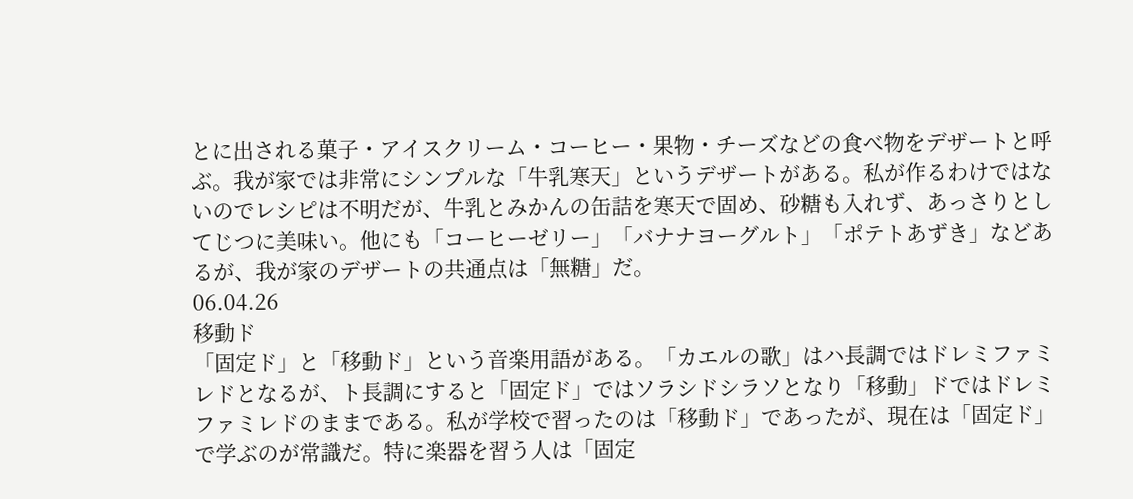とに出される菓子・アイスクリーム・コーヒー・果物・チーズなどの食べ物をデザートと呼ぶ。我が家では非常にシンプルな「牛乳寒天」というデザートがある。私が作るわけではないのでレシピは不明だが、牛乳とみかんの缶詰を寒天で固め、砂糖も入れず、あっさりとしてじつに美味い。他にも「コーヒーゼリー」「バナナヨーグルト」「ポテトあずき」などあるが、我が家のデザートの共通点は「無糖」だ。
06.04.26
移動ド
「固定ド」と「移動ド」という音楽用語がある。「カエルの歌」はハ長調ではドレミファミレドとなるが、ト長調にすると「固定ド」ではソラシドシラソとなり「移動」ドではドレミファミレドのままである。私が学校で習ったのは「移動ド」であったが、現在は「固定ド」で学ぶのが常識だ。特に楽器を習う人は「固定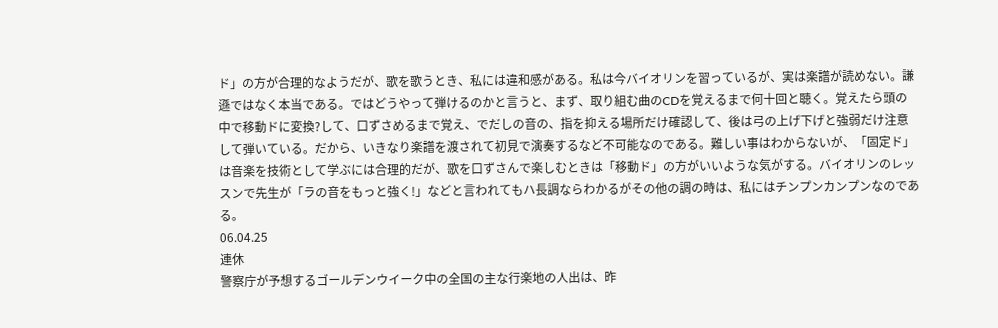ド」の方が合理的なようだが、歌を歌うとき、私には違和感がある。私は今バイオリンを習っているが、実は楽譜が読めない。謙遜ではなく本当である。ではどうやって弾けるのかと言うと、まず、取り組む曲のCDを覚えるまで何十回と聴く。覚えたら頭の中で移動ドに変換?して、口ずさめるまで覚え、でだしの音の、指を抑える場所だけ確認して、後は弓の上げ下げと強弱だけ注意して弾いている。だから、いきなり楽譜を渡されて初見で演奏するなど不可能なのである。難しい事はわからないが、「固定ド」は音楽を技術として学ぶには合理的だが、歌を口ずさんで楽しむときは「移動ド」の方がいいような気がする。バイオリンのレッスンで先生が「ラの音をもっと強く!」などと言われてもハ長調ならわかるがその他の調の時は、私にはチンプンカンプンなのである。
06.04.25
連休
警察庁が予想するゴールデンウイーク中の全国の主な行楽地の人出は、昨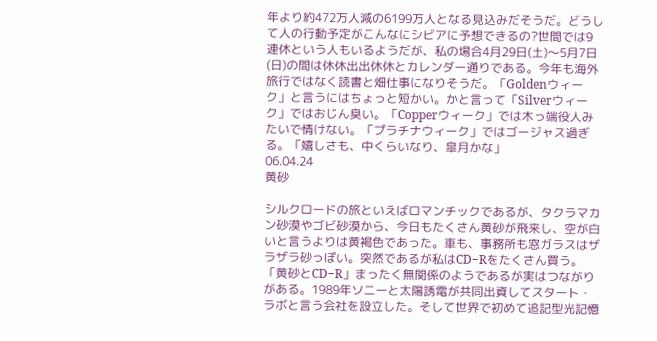年より約472万人減の6199万人となる見込みだそうだ。どうして人の行動予定がこんなにシビアに予想できるの?世間では9連休という人もいるようだが、私の場合4月29日(土)〜5月7日(日)の間は休休出出休休とカレンダー通りである。今年も海外旅行ではなく読書と畑仕事になりそうだ。「Goldenウィーク」と言うにはちょっと短かい。かと言って「Silverウィーク」ではおじん臭い。「Copperウィーク」では木っ端役人みたいで情けない。「プラチナウィーク」ではゴージャス過ぎる。「嬉しさも、中くらいなり、皐月かな」
06.04.24
黄砂

シルクロードの旅といえばロマンチックであるが、タクラマカン砂漠やゴビ砂漠から、今日もたくさん黄砂が飛来し、空が白いと言うよりは黄褐色であった。車も、事務所も窓ガラスはザラザラ砂っぽい。突然であるが私はCD−Rをたくさん買う。「黄砂とCD−R」まったく無関係のようであるが実はつながりがある。1989年ソニーと太陽誘電が共同出資してスタート・ラボと言う会社を設立した。そして世界で初めて追記型光記憶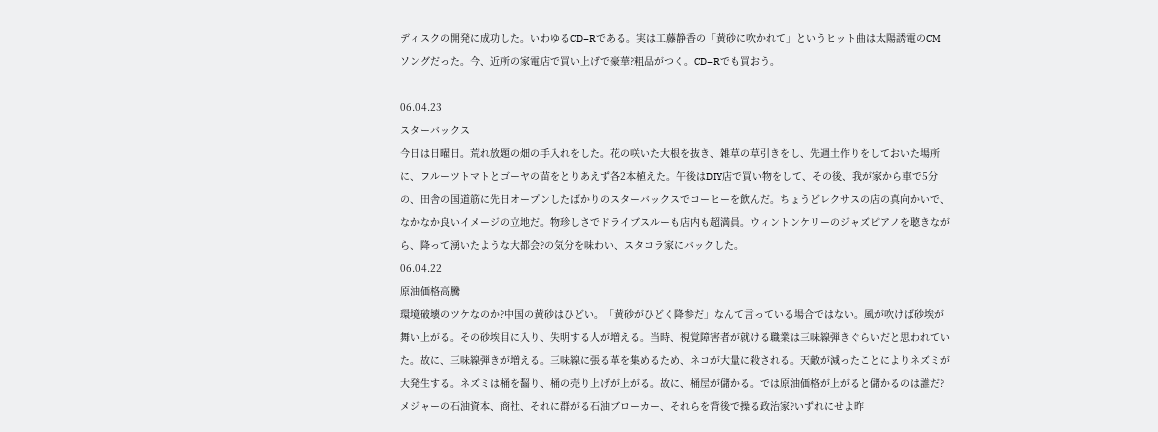ディスクの開発に成功した。いわゆるCD−Rである。実は工藤静香の「黄砂に吹かれて」というヒット曲は太陽誘電のCMソングだった。今、近所の家電店で買い上げで豪華?粗品がつく。CD−Rでも買おう。

06.04.23
スターバックス
今日は日曜日。荒れ放題の畑の手入れをした。花の咲いた大根を抜き、雑草の草引きをし、先週土作りをしておいた場所に、フルーツトマトとゴーヤの苗をとりあえず各2本植えた。午後はDIY店で買い物をして、その後、我が家から車で5分の、田舎の国道筋に先日オープンしたばかりのスターバックスでコーヒーを飲んだ。ちょうどレクサスの店の真向かいで、なかなか良いイメージの立地だ。物珍しさでドライブスルーも店内も超満員。ウィントンケリーのジャズピアノを聴きながら、降って湧いたような大都会?の気分を味わい、スタコラ家にバックした。
06.04.22
原油価格高騰
環境破壊のツケなのか?中国の黄砂はひどい。「黄砂がひどく降参だ」なんて言っている場合ではない。風が吹けば砂埃が舞い上がる。その砂埃目に入り、失明する人が増える。当時、視覚障害者が就ける職業は三味線弾きぐらいだと思われていた。故に、三味線弾きが増える。三味線に張る革を集めるため、ネコが大量に殺される。天敵が減ったことによりネズミが大発生する。ネズミは桶を齧り、桶の売り上げが上がる。故に、桶屋が儲かる。では原油価格が上がると儲かるのは誰だ? メジャーの石油資本、商社、それに群がる石油ブローカー、それらを背後で操る政治家?いずれにせよ昨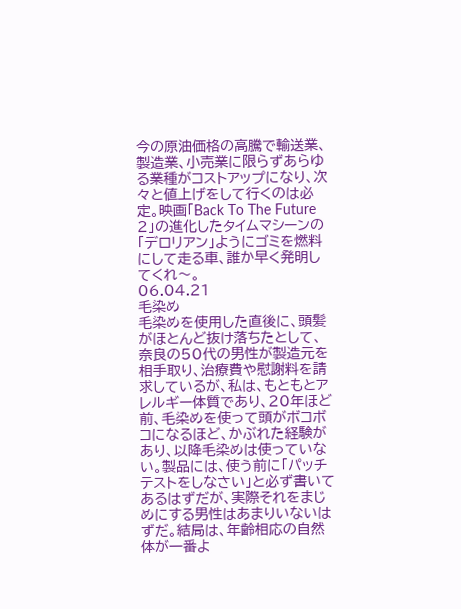今の原油価格の高騰で輸送業、製造業、小売業に限らずあらゆる業種がコストアップになり、次々と値上げをして行くのは必定。映画「Back To The Future 2」の進化したタイムマシーンの「デロリアン」ようにゴミを燃料にして走る車、誰か早く発明してくれ〜。
06.04.21
毛染め
毛染めを使用した直後に、頭髪がほとんど抜け落ちたとして、奈良の50代の男性が製造元を相手取り、治療費や慰謝料を請求しているが、私は、もともとアレルギー体質であり、20年ほど前、毛染めを使って頭がボコボコになるほど、かぶれた経験があり、以降毛染めは使っていない。製品には、使う前に「パッチテストをしなさい」と必ず書いてあるはずだが、実際それをまじめにする男性はあまりいないはずだ。結局は、年齢相応の自然体が一番よ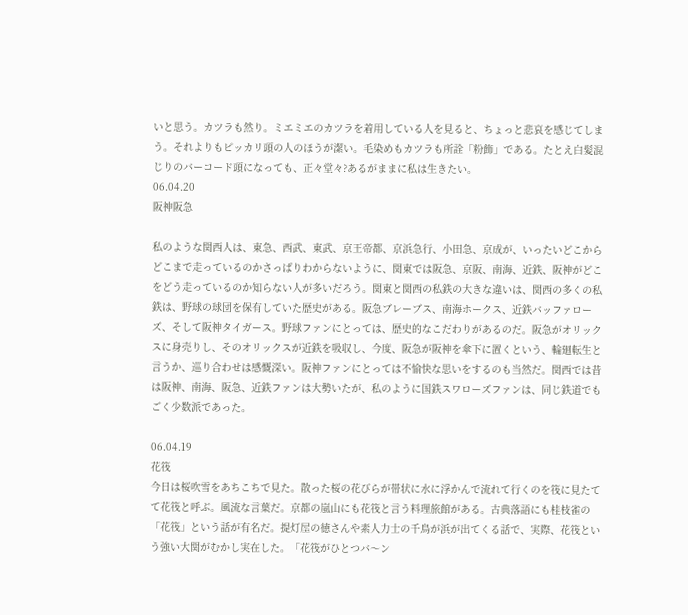いと思う。カツラも然り。ミエミエのカツラを着用している人を見ると、ちょっと悲哀を感じてしまう。それよりもピッカリ頭の人のほうが潔い。毛染めもカツラも所詮「粉飾」である。たとえ白髪混じりのバーコード頭になっても、正々堂々?あるがままに私は生きたい。
06.04.20
阪神阪急

私のような関西人は、東急、西武、東武、京王帝都、京浜急行、小田急、京成が、いったいどこからどこまで走っているのかさっぱりわからないように、関東では阪急、京阪、南海、近鉄、阪神がどこをどう走っているのか知らない人が多いだろう。関東と関西の私鉄の大きな違いは、関西の多くの私鉄は、野球の球団を保有していた歴史がある。阪急ブレーブス、南海ホークス、近鉄バッファローズ、そして阪神タイガース。野球ファンにとっては、歴史的なこだわりがあるのだ。阪急がオリックスに身売りし、そのオリックスが近鉄を吸収し、今度、阪急が阪神を傘下に置くという、輪廻転生と言うか、巡り合わせは感慨深い。阪神ファンにとっては不愉快な思いをするのも当然だ。関西では昔は阪神、南海、阪急、近鉄ファンは大勢いたが、私のように国鉄スワローズファンは、同じ鉄道でもごく少数派であった。

06.04.19
花筏
今日は桜吹雪をあちこちで見た。散った桜の花びらが帯状に水に浮かんで流れて行くのを筏に見たてて花筏と呼ぶ。風流な言葉だ。京都の嵐山にも花筏と言う料理旅館がある。古典落語にも桂枝雀の「花筏」という話が有名だ。提灯屋の徳さんや素人力士の千鳥が浜が出てくる話で、実際、花筏という強い大関がむかし実在した。「花筏がひとつバ〜ン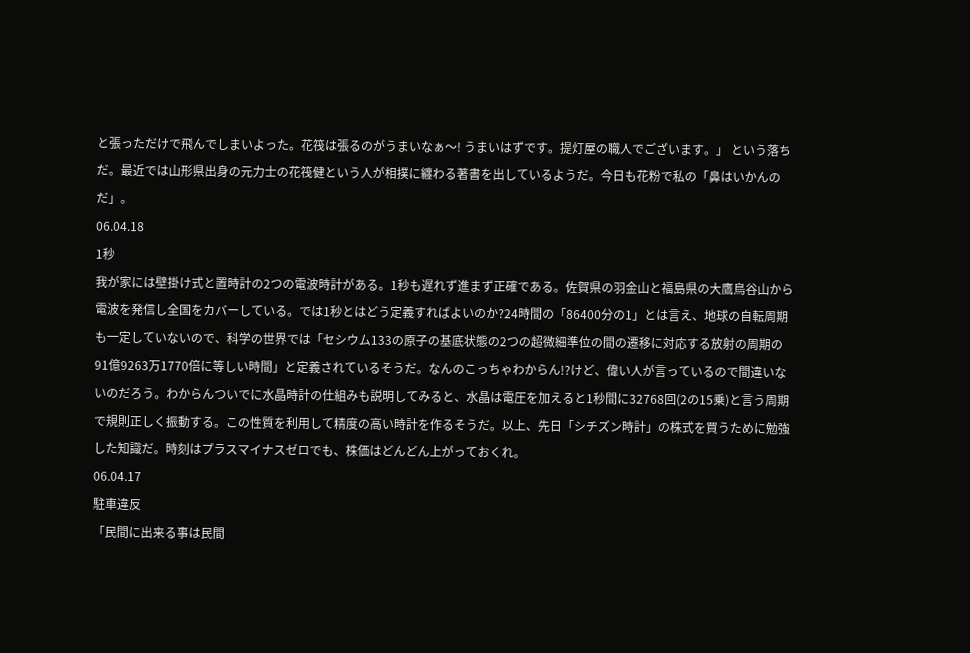と張っただけで飛んでしまいよった。花筏は張るのがうまいなぁ〜! うまいはずです。提灯屋の職人でございます。」 という落ちだ。最近では山形県出身の元力士の花筏健という人が相撲に纏わる著書を出しているようだ。今日も花粉で私の「鼻はいかんのだ」。
06.04.18
1秒
我が家には壁掛け式と置時計の2つの電波時計がある。1秒も遅れず進まず正確である。佐賀県の羽金山と福島県の大鷹鳥谷山から電波を発信し全国をカバーしている。では1秒とはどう定義すればよいのか?24時間の「86400分の1」とは言え、地球の自転周期も一定していないので、科学の世界では「セシウム133の原子の基底状態の2つの超微細準位の間の遷移に対応する放射の周期の91億9263万1770倍に等しい時間」と定義されているそうだ。なんのこっちゃわからん!?けど、偉い人が言っているので間違いないのだろう。わからんついでに水晶時計の仕組みも説明してみると、水晶は電圧を加えると1秒間に32768回(2の15乗)と言う周期で規則正しく振動する。この性質を利用して精度の高い時計を作るそうだ。以上、先日「シチズン時計」の株式を買うために勉強した知識だ。時刻はプラスマイナスゼロでも、株価はどんどん上がっておくれ。
06.04.17
駐車違反
「民間に出来る事は民間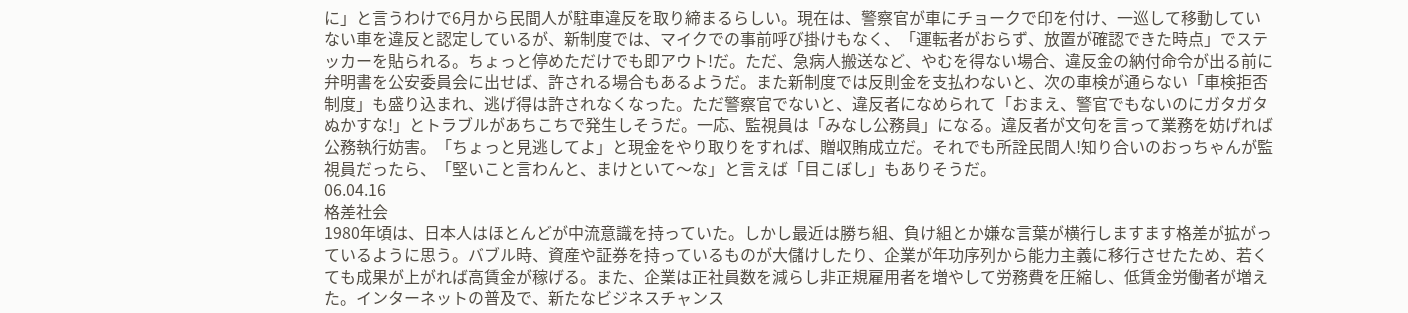に」と言うわけで6月から民間人が駐車違反を取り締まるらしい。現在は、警察官が車にチョークで印を付け、一巡して移動していない車を違反と認定しているが、新制度では、マイクでの事前呼び掛けもなく、「運転者がおらず、放置が確認できた時点」でステッカーを貼られる。ちょっと停めただけでも即アウト!だ。ただ、急病人搬送など、やむを得ない場合、違反金の納付命令が出る前に弁明書を公安委員会に出せば、許される場合もあるようだ。また新制度では反則金を支払わないと、次の車検が通らない「車検拒否制度」も盛り込まれ、逃げ得は許されなくなった。ただ警察官でないと、違反者になめられて「おまえ、警官でもないのにガタガタぬかすな!」とトラブルがあちこちで発生しそうだ。一応、監視員は「みなし公務員」になる。違反者が文句を言って業務を妨げれば公務執行妨害。「ちょっと見逃してよ」と現金をやり取りをすれば、贈収賄成立だ。それでも所詮民間人!知り合いのおっちゃんが監視員だったら、「堅いこと言わんと、まけといて〜な」と言えば「目こぼし」もありそうだ。
06.04.16
格差社会
1980年頃は、日本人はほとんどが中流意識を持っていた。しかし最近は勝ち組、負け組とか嫌な言葉が横行しますます格差が拡がっているように思う。バブル時、資産や証券を持っているものが大儲けしたり、企業が年功序列から能力主義に移行させたため、若くても成果が上がれば高賃金が稼げる。また、企業は正社員数を減らし非正規雇用者を増やして労務費を圧縮し、低賃金労働者が増えた。インターネットの普及で、新たなビジネスチャンス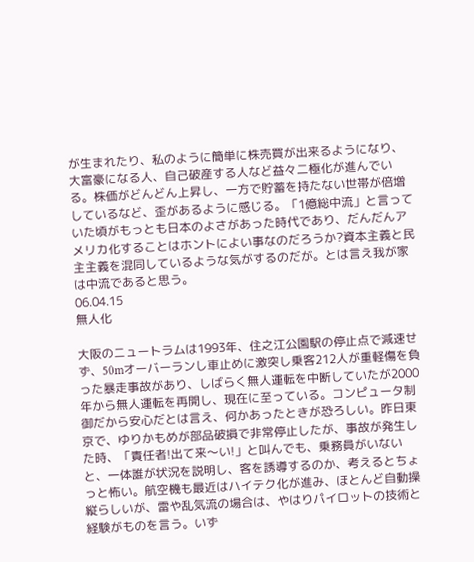が生まれたり、私のように簡単に株売買が出来るようになり、大富豪になる人、自己破産する人など益々二極化が進んでいる。株価がどんどん上昇し、一方で貯蓄を持たない世帯が倍増しているなど、歪があるように感じる。「1億総中流」と言っていた頃がもっとも日本のよさがあった時代であり、だんだんアメリカ化することはホントによい事なのだろうか?資本主義と民主主義を混同しているような気がするのだが。とは言え我が家は中流であると思う。
06.04.15
無人化

大阪のニュートラムは1993年、住之江公園駅の停止点で減速せず、50mオーバーランし車止めに激突し乗客212人が重軽傷を負った暴走事故があり、しばらく無人運転を中断していたが2000年から無人運転を再開し、現在に至っている。コンピュータ制御だから安心だとは言え、何かあったときが恐ろしい。昨日東京で、ゆりかもめが部品破損で非常停止したが、事故が発生した時、「責任者!出て来〜い!」と叫んでも、乗務員がいないと、一体誰が状況を説明し、客を誘導するのか、考えるとちょっと怖い。航空機も最近はハイテク化が進み、ほとんど自動操縦らしいが、雷や乱気流の場合は、やはりパイロットの技術と経験がものを言う。いず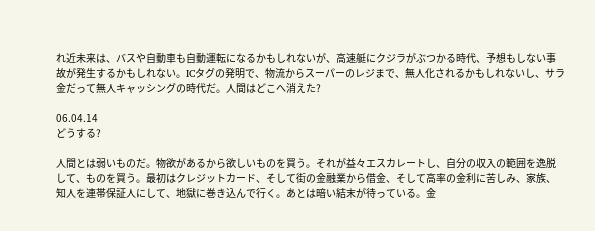れ近未来は、バスや自動車も自動運転になるかもしれないが、高速艇にクジラがぶつかる時代、予想もしない事故が発生するかもしれない。ICタグの発明で、物流からスーパーのレジまで、無人化されるかもしれないし、サラ金だって無人キャッシングの時代だ。人間はどこへ消えた?

06.04.14
どうする?

人間とは弱いものだ。物欲があるから欲しいものを買う。それが益々エスカレートし、自分の収入の範囲を逸脱して、ものを買う。最初はクレジットカード、そして街の金融業から借金、そして高率の金利に苦しみ、家族、知人を連帯保証人にして、地獄に巻き込んで行く。あとは暗い結末が待っている。金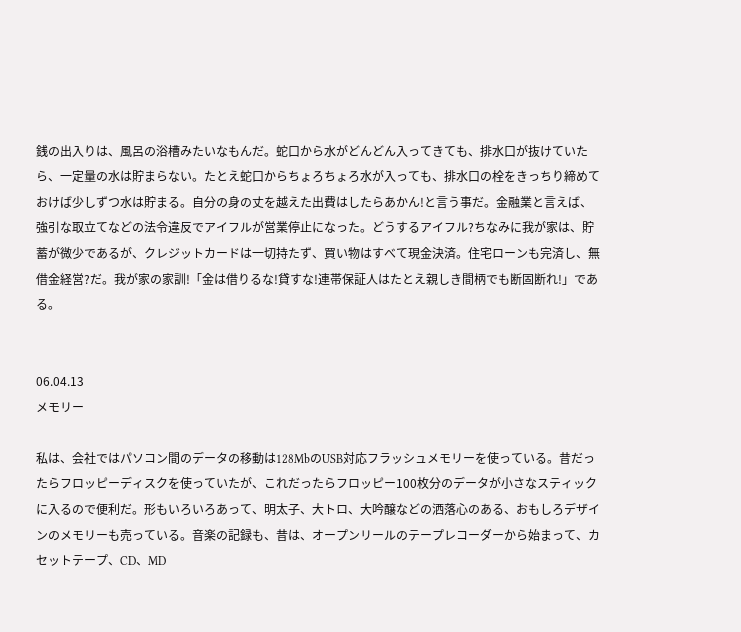銭の出入りは、風呂の浴槽みたいなもんだ。蛇口から水がどんどん入ってきても、排水口が抜けていたら、一定量の水は貯まらない。たとえ蛇口からちょろちょろ水が入っても、排水口の栓をきっちり締めておけば少しずつ水は貯まる。自分の身の丈を越えた出費はしたらあかん!と言う事だ。金融業と言えば、強引な取立てなどの法令違反でアイフルが営業停止になった。どうするアイフル?ちなみに我が家は、貯蓄が微少であるが、クレジットカードは一切持たず、買い物はすべて現金決済。住宅ローンも完済し、無借金経営?だ。我が家の家訓!「金は借りるな!貸すな!連帯保証人はたとえ親しき間柄でも断固断れ!」である。


06.04.13
メモリー

私は、会社ではパソコン間のデータの移動は128MbのUSB対応フラッシュメモリーを使っている。昔だったらフロッピーディスクを使っていたが、これだったらフロッピー100枚分のデータが小さなスティックに入るので便利だ。形もいろいろあって、明太子、大トロ、大吟醸などの洒落心のある、おもしろデザインのメモリーも売っている。音楽の記録も、昔は、オープンリールのテープレコーダーから始まって、カセットテープ、CD、MD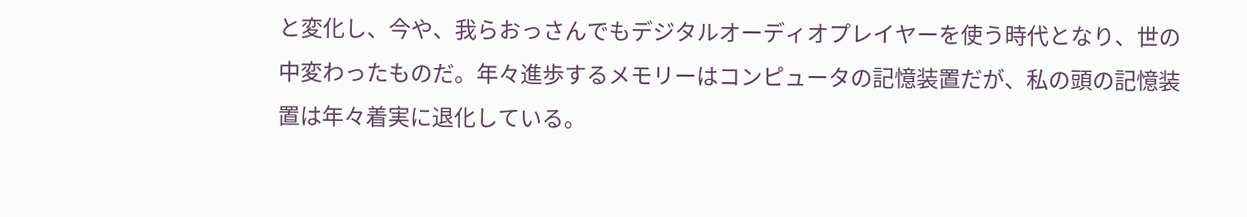と変化し、今や、我らおっさんでもデジタルオーディオプレイヤーを使う時代となり、世の中変わったものだ。年々進歩するメモリーはコンピュータの記憶装置だが、私の頭の記憶装置は年々着実に退化している。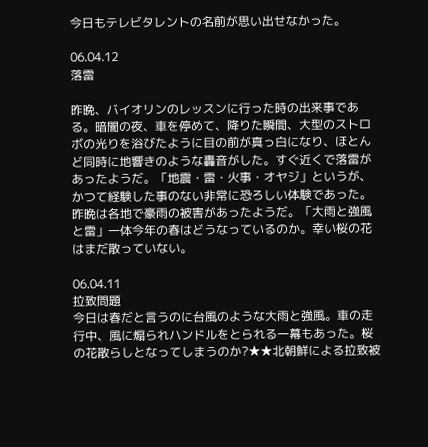今日もテレビタレントの名前が思い出せなかった。

06.04.12
落雷

昨晩、バイオリンのレッスンに行った時の出来事である。暗闇の夜、車を停めて、降りた瞬間、大型のストロボの光りを浴びたように目の前が真っ白になり、ほとんど同時に地響きのような轟音がした。すぐ近くで落雷があったようだ。「地震・雷・火事・オヤジ」というが、かつて経験した事のない非常に恐ろしい体験であった。昨晩は各地で豪雨の被害があったようだ。「大雨と強風と雷」一体今年の春はどうなっているのか。幸い桜の花はまだ散っていない。

06.04.11
拉致問題
今日は春だと言うのに台風のような大雨と強風。車の走行中、風に煽られハンドルをとられる一幕もあった。桜の花散らしとなってしまうのか?★★北朝鮮による拉致被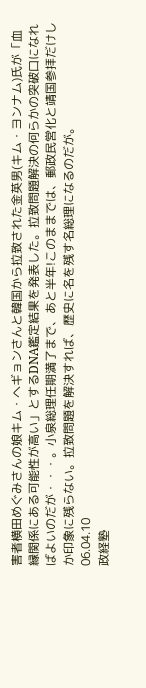害者横田めぐみさんの娘キム・ヘギョンさんと韓国から拉致された金英男(キム・ヨンナム)氏が「血縁関係にある可能性が高い」とするDNA鑑定結果を発表した。拉致問題解決の何らかの突破口になればよいのだが・・・。小泉総理任期満了まで、あと半年!このままでは、郵政民営化と靖国参拝だけしか印象に残らない。拉致問題を解決すれば、歴史に名を残す名総理になるのだが。
06.04.10
政経塾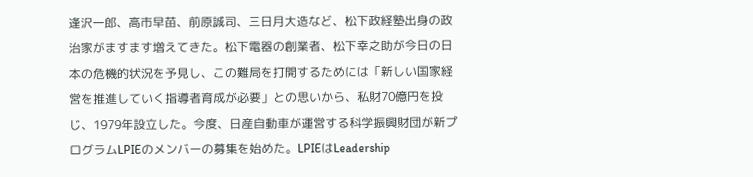逢沢一郎、高市早苗、前原誠司、三日月大造など、松下政経塾出身の政治家がますます増えてきた。松下電器の創業者、松下幸之助が今日の日本の危機的状況を予見し、この難局を打開するためには「新しい国家経営を推進していく指導者育成が必要」との思いから、私財70億円を投じ、1979年設立した。今度、日産自動車が運営する科学振興財団が新プログラムLPIEのメンバーの募集を始めた。LPIEはLeadership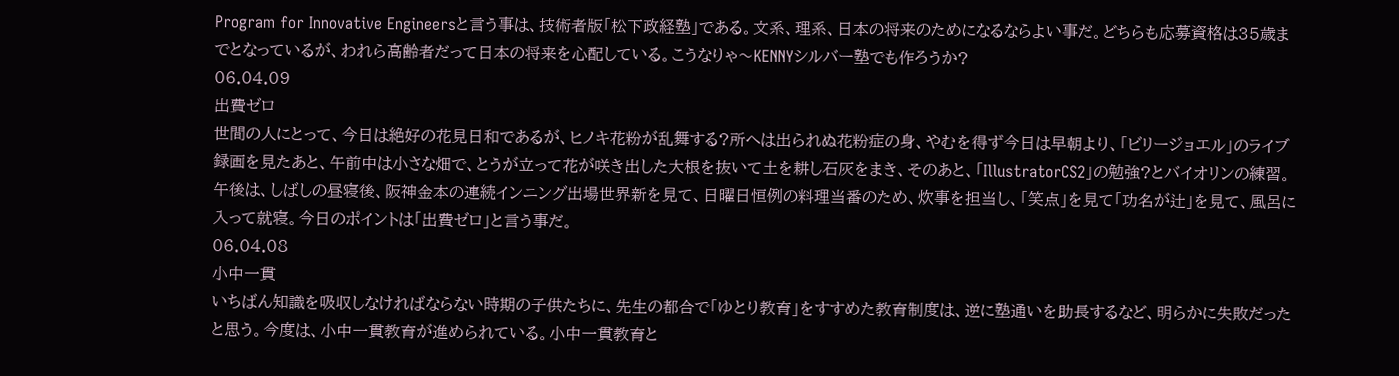Program for Innovative Engineersと言う事は、技術者版「松下政経塾」である。文系、理系、日本の将来のためになるならよい事だ。どちらも応募資格は35歳までとなっているが、われら高齢者だって日本の将来を心配している。こうなりゃ〜KENNYシルバー塾でも作ろうか?
06.04.09
出費ゼロ
世間の人にとって、今日は絶好の花見日和であるが、ヒノキ花粉が乱舞する?所へは出られぬ花粉症の身、やむを得ず今日は早朝より、「ビリージョエル」のライブ録画を見たあと、午前中は小さな畑で、とうが立って花が咲き出した大根を抜いて土を耕し石灰をまき、そのあと、「IllustratorCS2」の勉強?とバイオリンの練習。午後は、しばしの昼寝後、阪神金本の連続インニング出場世界新を見て、日曜日恒例の料理当番のため、炊事を担当し、「笑点」を見て「功名が辻」を見て、風呂に入って就寝。今日のポイントは「出費ゼロ」と言う事だ。
06.04.08
小中一貫
いちばん知識を吸収しなければならない時期の子供たちに、先生の都合で「ゆとり教育」をすすめた教育制度は、逆に塾通いを助長するなど、明らかに失敗だったと思う。今度は、小中一貫教育が進められている。小中一貫教育と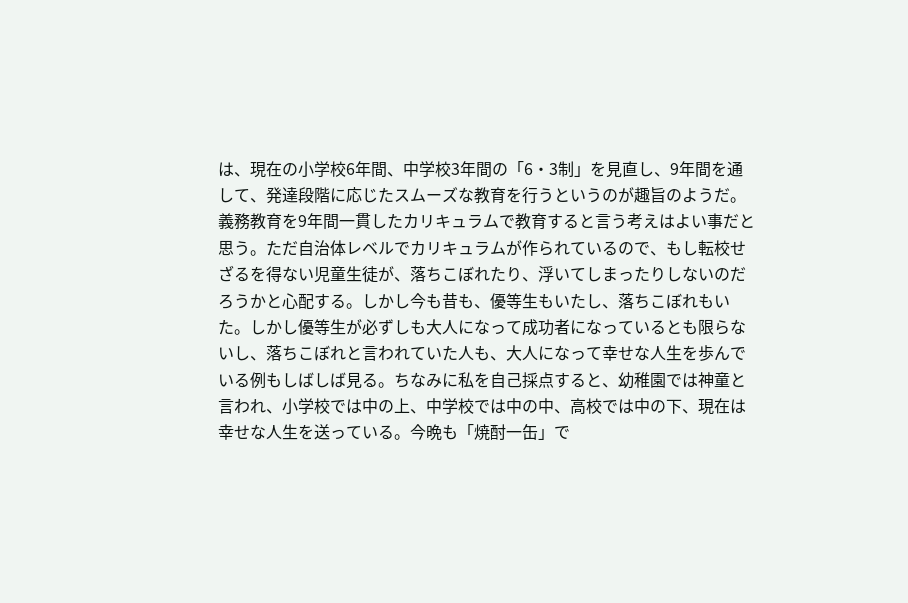は、現在の小学校6年間、中学校3年間の「6・3制」を見直し、9年間を通して、発達段階に応じたスムーズな教育を行うというのが趣旨のようだ。義務教育を9年間一貫したカリキュラムで教育すると言う考えはよい事だと思う。ただ自治体レベルでカリキュラムが作られているので、もし転校せざるを得ない児童生徒が、落ちこぼれたり、浮いてしまったりしないのだろうかと心配する。しかし今も昔も、優等生もいたし、落ちこぼれもいた。しかし優等生が必ずしも大人になって成功者になっているとも限らないし、落ちこぼれと言われていた人も、大人になって幸せな人生を歩んでいる例もしばしば見る。ちなみに私を自己採点すると、幼稚園では神童と言われ、小学校では中の上、中学校では中の中、高校では中の下、現在は幸せな人生を送っている。今晩も「焼酎一缶」で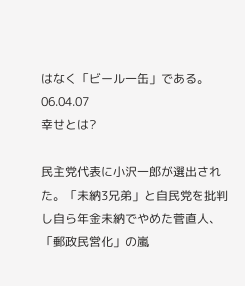はなく「ビール一缶」である。
06.04.07
幸せとは?

民主党代表に小沢一郎が選出された。「未納3兄弟」と自民党を批判し自ら年金未納でやめた菅直人、「郵政民営化」の嵐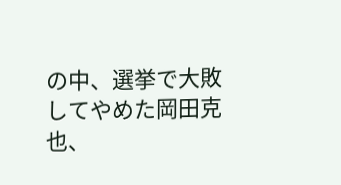の中、選挙で大敗してやめた岡田克也、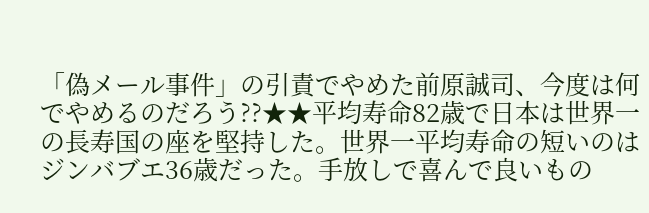「偽メール事件」の引責でやめた前原誠司、今度は何でやめるのだろう??★★平均寿命82歳で日本は世界一の長寿国の座を堅持した。世界一平均寿命の短いのはジンバブエ36歳だった。手放しで喜んで良いもの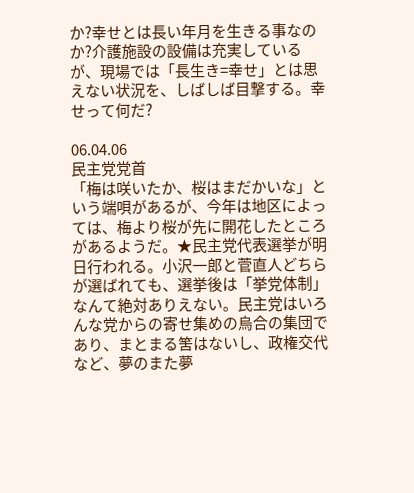か?幸せとは長い年月を生きる事なのか?介護施設の設備は充実しているが、現場では「長生き=幸せ」とは思えない状況を、しばしば目撃する。幸せって何だ?

06.04.06
民主党党首
「梅は咲いたか、桜はまだかいな」という端唄があるが、今年は地区によっては、梅より桜が先に開花したところがあるようだ。★民主党代表選挙が明日行われる。小沢一郎と菅直人どちらが選ばれても、選挙後は「挙党体制」なんて絶対ありえない。民主党はいろんな党からの寄せ集めの烏合の集団であり、まとまる筈はないし、政権交代など、夢のまた夢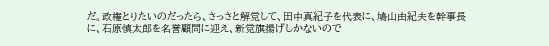だ。政権とりたいのだったら、さっさと解党して、田中真紀子を代表に、鳩山由紀夫を幹事長に、石原慎太郎を名誉顧問に迎え、新党旗揚げしかないので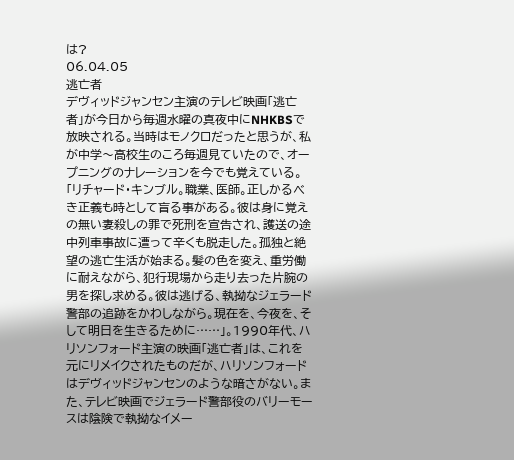は?
06.04.05
逃亡者
デヴィッドジャンセン主演のテレビ映画「逃亡者」が今日から毎週水曜の真夜中にNHKBSで放映される。当時はモノクロだったと思うが、私が中学〜高校生のころ毎週見ていたので、オープニングのナレーションを今でも覚えている。「リチャード・キンブル。職業、医師。正しかるべき正義も時として盲る事がある。彼は身に覚えの無い妻殺しの罪で死刑を宣告され、護送の途中列車事故に遭って辛くも脱走した。孤独と絶望の逃亡生活が始まる。髪の色を変え、重労働に耐えながら、犯行現場から走り去った片腕の男を探し求める。彼は逃げる、執拗なジェラード警部の追跡をかわしながら。現在を、今夜を、そして明日を生きるために……」。1990年代、ハリソンフォード主演の映画「逃亡者」は、これを元にリメイクされたものだが、ハリソンフォードはデヴィッドジャンセンのような暗さがない。また、テレビ映画でジェラード警部役のバリーモースは陰険で執拗なイメー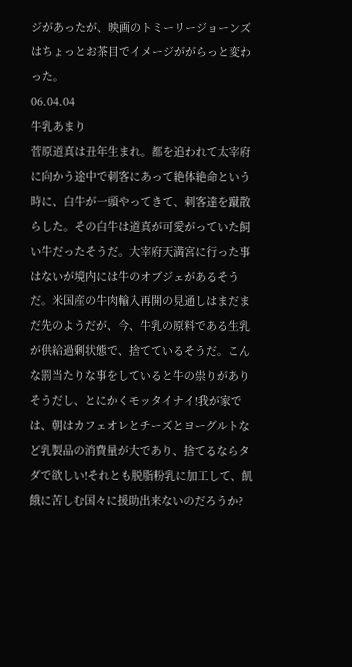ジがあったが、映画のトミーリージョーンズはちょっとお茶目でイメージががらっと変わった。
06.04.04
牛乳あまり
菅原道真は丑年生まれ。都を追われて太宰府に向かう途中で刺客にあって絶体絶命という時に、白牛が一頭やってきて、刺客達を蹴散らした。その白牛は道真が可愛がっていた飼い牛だったそうだ。大宰府天満宮に行った事はないが境内には牛のオブジェがあるそうだ。米国産の牛肉輸入再開の見通しはまだまだ先のようだが、今、牛乳の原料である生乳が供給過剰状態で、捨てているそうだ。こんな罰当たりな事をしていると牛の祟りがありそうだし、とにかくモッタイナイ!我が家では、朝はカフェオレとチーズとヨーグルトなど乳製品の消費量が大であり、捨てるならタダで欲しい!それとも脱脂粉乳に加工して、飢餓に苦しむ国々に援助出来ないのだろうか?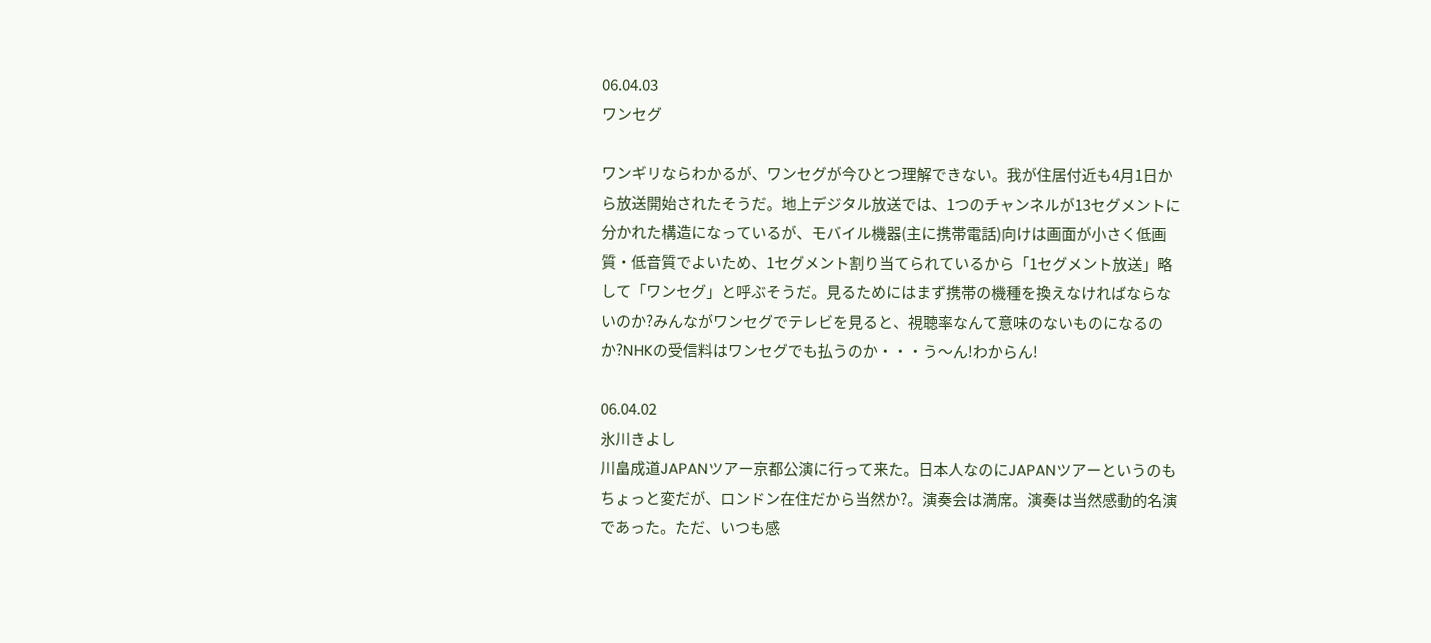06.04.03
ワンセグ

ワンギリならわかるが、ワンセグが今ひとつ理解できない。我が住居付近も4月1日から放送開始されたそうだ。地上デジタル放送では、1つのチャンネルが13セグメントに分かれた構造になっているが、モバイル機器(主に携帯電話)向けは画面が小さく低画質・低音質でよいため、1セグメント割り当てられているから「1セグメント放送」略して「ワンセグ」と呼ぶそうだ。見るためにはまず携帯の機種を換えなければならないのか?みんながワンセグでテレビを見ると、視聴率なんて意味のないものになるのか?NHKの受信料はワンセグでも払うのか・・・う〜ん!わからん!

06.04.02
氷川きよし
川畠成道JAPANツアー京都公演に行って来た。日本人なのにJAPANツアーというのもちょっと変だが、ロンドン在住だから当然か?。演奏会は満席。演奏は当然感動的名演であった。ただ、いつも感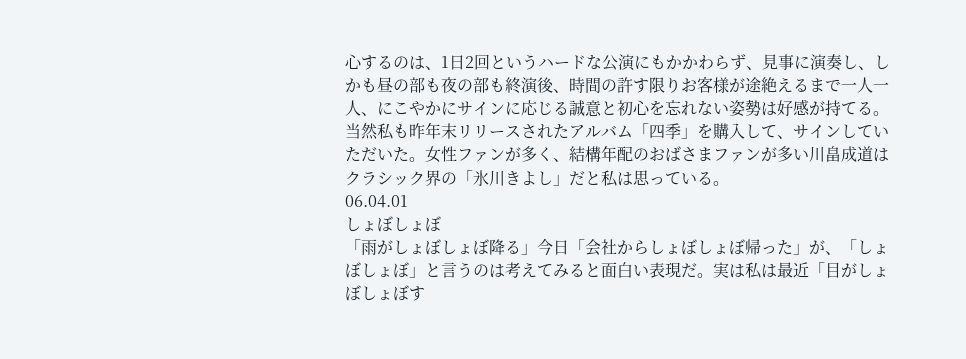心するのは、1日2回というハードな公演にもかかわらず、見事に演奏し、しかも昼の部も夜の部も終演後、時間の許す限りお客様が途絶えるまで一人一人、にこやかにサインに応じる誠意と初心を忘れない姿勢は好感が持てる。当然私も昨年末リリースされたアルバム「四季」を購入して、サインしていただいた。女性ファンが多く、結構年配のおばさまファンが多い川畠成道はクラシック界の「氷川きよし」だと私は思っている。
06.04.01
しょぼしょぼ
「雨がしょぼしょぼ降る」今日「会社からしょぼしょぼ帰った」が、「しょぼしょぼ」と言うのは考えてみると面白い表現だ。実は私は最近「目がしょぼしょぼす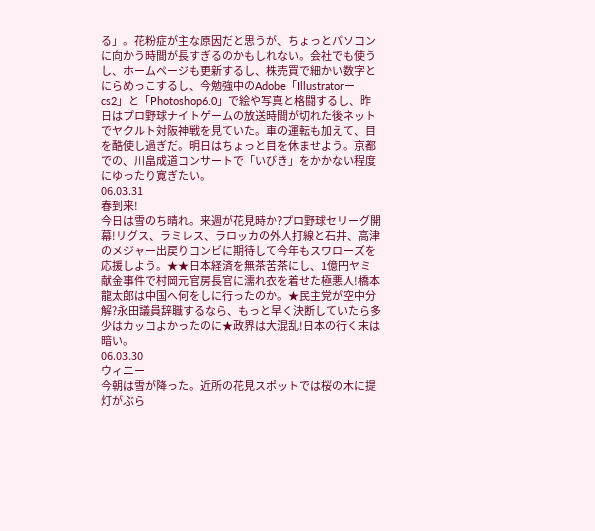る」。花粉症が主な原因だと思うが、ちょっとパソコンに向かう時間が長すぎるのかもしれない。会社でも使うし、ホームページも更新するし、株売買で細かい数字とにらめっこするし、今勉強中のAdobe「Illustratorーcs2」と「Photoshop6.0」で絵や写真と格闘するし、昨日はプロ野球ナイトゲームの放送時間が切れた後ネットでヤクルト対阪神戦を見ていた。車の運転も加えて、目を酷使し過ぎだ。明日はちょっと目を休ませよう。京都での、川畠成道コンサートで「いびき」をかかない程度にゆったり寛ぎたい。
06.03.31
春到来!
今日は雪のち晴れ。来週が花見時か?プロ野球セリーグ開幕!リグス、ラミレス、ラロッカの外人打線と石井、高津のメジャー出戻りコンビに期待して今年もスワローズを応援しよう。★★日本経済を無茶苦茶にし、1億円ヤミ献金事件で村岡元官房長官に濡れ衣を着せた極悪人!橋本龍太郎は中国へ何をしに行ったのか。★民主党が空中分解?永田議員辞職するなら、もっと早く決断していたら多少はカッコよかったのに★政界は大混乱!日本の行く末は暗い。
06.03.30
ウィニー
今朝は雪が降った。近所の花見スポットでは桜の木に提灯がぶら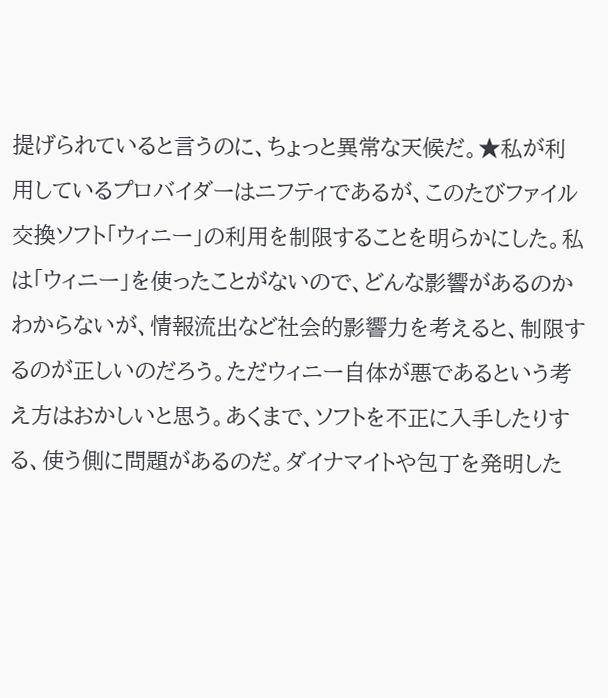提げられていると言うのに、ちょっと異常な天候だ。★私が利用しているプロバイダーはニフティであるが、このたびファイル交換ソフト「ウィニー」の利用を制限することを明らかにした。私は「ウィニー」を使ったことがないので、どんな影響があるのかわからないが、情報流出など社会的影響力を考えると、制限するのが正しいのだろう。ただウィニー自体が悪であるという考え方はおかしいと思う。あくまで、ソフトを不正に入手したりする、使う側に問題があるのだ。ダイナマイトや包丁を発明した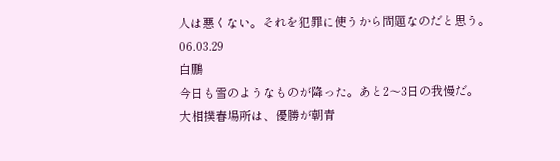人は悪くない。それを犯罪に使うから問題なのだと思う。
06.03.29
白鵬
今日も雪のようなものが降った。あと2〜3日の我慢だ。
大相撲春場所は、優勝が朝青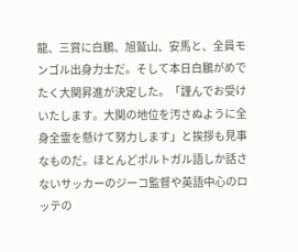龍、三賞に白鵬、旭鷲山、安馬と、全員モンゴル出身力士だ。そして本日白鵬がめでたく大関昇進が決定した。「謹んでお受けいたします。大関の地位を汚さぬように全身全霊を懸けて努力します」と挨拶も見事なものだ。ほとんどポルトガル語しか話さないサッカーのジーコ監督や英語中心のロッテの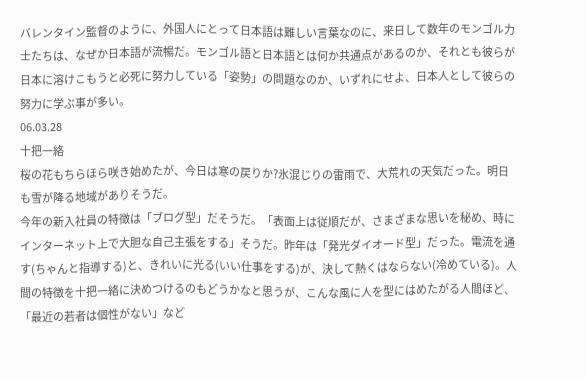バレンタイン監督のように、外国人にとって日本語は難しい言葉なのに、来日して数年のモンゴル力士たちは、なぜか日本語が流暢だ。モンゴル語と日本語とは何か共通点があるのか、それとも彼らが日本に溶けこもうと必死に努力している「姿勢」の問題なのか、いずれにせよ、日本人として彼らの努力に学ぶ事が多い。
06.03.28
十把一絡
桜の花もちらほら咲き始めたが、今日は寒の戻りか?氷混じりの雷雨で、大荒れの天気だった。明日も雪が降る地域がありそうだ。
今年の新入社員の特徴は「ブログ型」だそうだ。「表面上は従順だが、さまざまな思いを秘め、時にインターネット上で大胆な自己主張をする」そうだ。昨年は「発光ダイオード型」だった。電流を通す(ちゃんと指導する)と、きれいに光る(いい仕事をする)が、決して熱くはならない(冷めている)。人間の特徴を十把一絡に決めつけるのもどうかなと思うが、こんな風に人を型にはめたがる人間ほど、「最近の若者は個性がない」など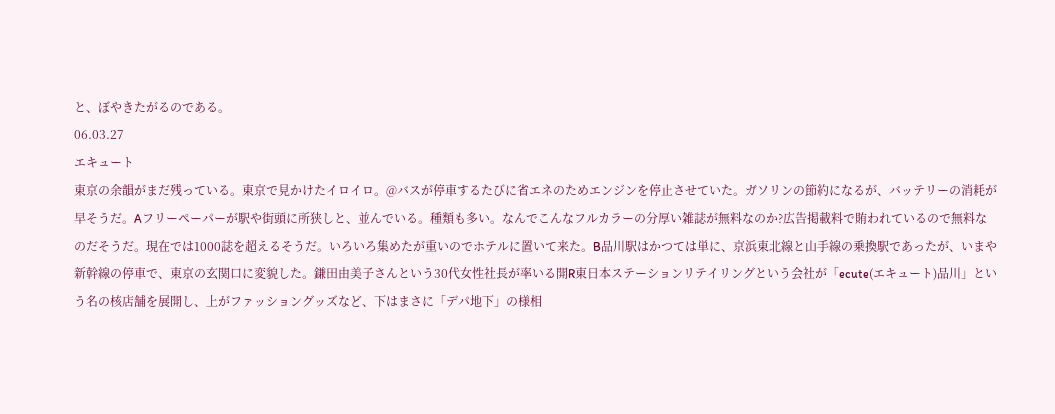と、ぼやきたがるのである。
06.03.27
エキュート
東京の余韻がまだ残っている。東京で見かけたイロイロ。@バスが停車するたびに省エネのためエンジンを停止させていた。ガソリンの節約になるが、バッテリーの消耗が早そうだ。Aフリーペーパーが駅や街頭に所狭しと、並んでいる。種類も多い。なんでこんなフルカラーの分厚い雑誌が無料なのか?広告掲載料で賄われているので無料なのだそうだ。現在では1000誌を超えるそうだ。いろいろ集めたが重いのでホテルに置いて来た。B品川駅はかつては単に、京浜東北線と山手線の乗換駅であったが、いまや新幹線の停車で、東京の玄関口に変貌した。鎌田由美子さんという30代女性社長が率いる開R東日本ステーションリテイリングという会社が「ecute(エキュート)品川」という名の核店舗を展開し、上がファッショングッズなど、下はまさに「デパ地下」の様相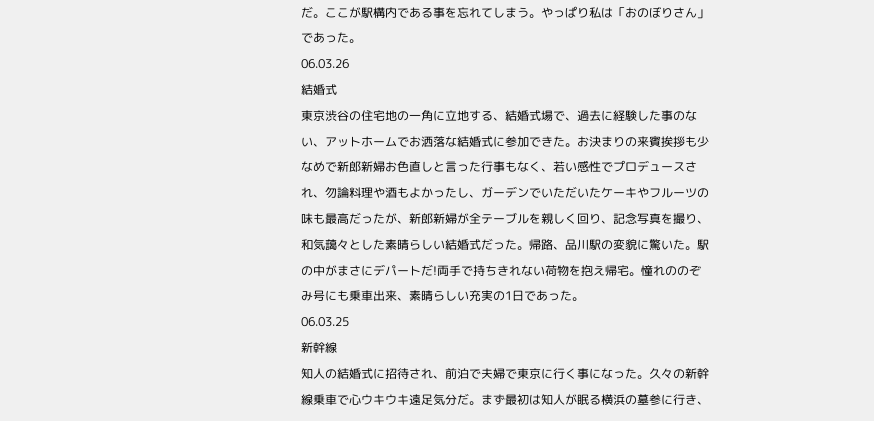だ。ここが駅構内である事を忘れてしまう。やっぱり私は「おのぼりさん」であった。
06.03.26
結婚式
東京渋谷の住宅地の一角に立地する、結婚式場で、過去に経験した事のない、アットホームでお洒落な結婚式に参加できた。お決まりの来賓挨拶も少なめで新郎新婦お色直しと言った行事もなく、若い感性でプロデュースされ、勿論料理や酒もよかったし、ガーデンでいただいたケーキやフルーツの味も最高だったが、新郎新婦が全テーブルを親しく回り、記念写真を撮り、和気藹々とした素晴らしい結婚式だった。帰路、品川駅の変貌に驚いた。駅の中がまさにデパートだ!両手で持ちきれない荷物を抱え帰宅。憧れののぞみ号にも乗車出来、素晴らしい充実の1日であった。
06.03.25
新幹線
知人の結婚式に招待され、前泊で夫婦で東京に行く事になった。久々の新幹線乗車で心ウキウキ遠足気分だ。まず最初は知人が眠る横浜の墓参に行き、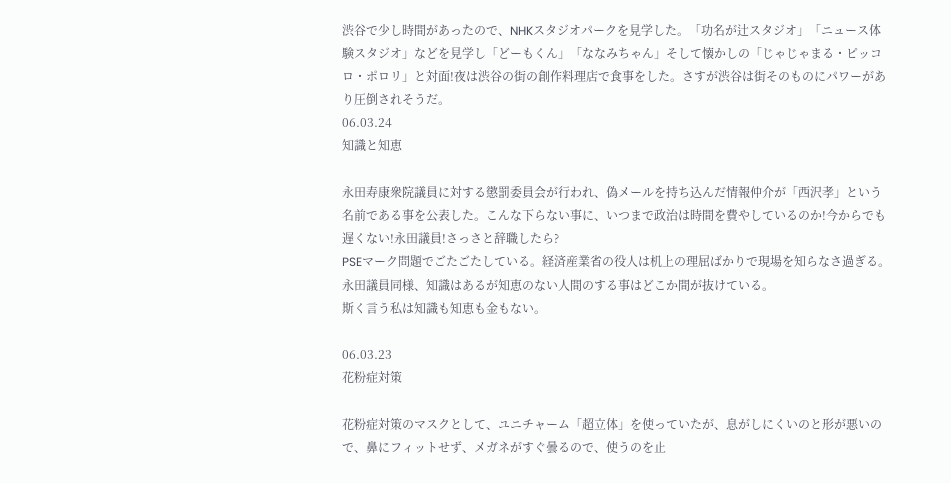渋谷で少し時間があったので、NHKスタジオパークを見学した。「功名が辻スタジオ」「ニュース体験スタジオ」などを見学し「どーもくん」「ななみちゃん」そして懐かしの「じゃじゃまる・ピッコロ・ポロリ」と対面!夜は渋谷の街の創作料理店で食事をした。さすが渋谷は街そのものにパワーがあり圧倒されそうだ。
06.03.24
知識と知恵

永田寿康衆院議員に対する懲罰委員会が行われ、偽メールを持ち込んだ情報仲介が「西沢孝」という名前である事を公表した。こんな下らない事に、いつまで政治は時間を費やしているのか!今からでも遅くない!永田議員!さっさと辞職したら?
PSEマーク問題でごたごたしている。経済産業省の役人は机上の理屈ばかりで現場を知らなさ過ぎる。永田議員同様、知識はあるが知恵のない人間のする事はどこか間が抜けている。
斯く言う私は知識も知恵も金もない。

06.03.23
花粉症対策

花粉症対策のマスクとして、ユニチャーム「超立体」を使っていたが、息がしにくいのと形が悪いので、鼻にフィットせず、メガネがすぐ曇るので、使うのを止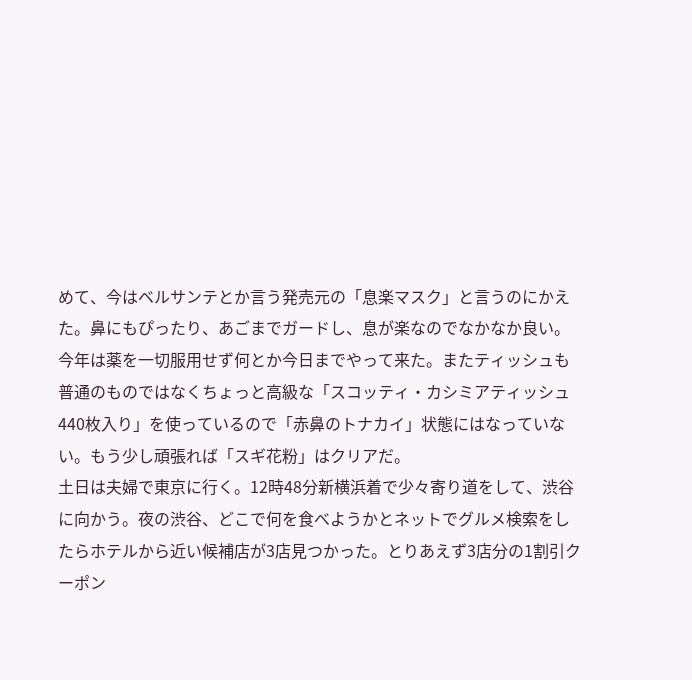めて、今はベルサンテとか言う発売元の「息楽マスク」と言うのにかえた。鼻にもぴったり、あごまでガードし、息が楽なのでなかなか良い。今年は薬を一切服用せず何とか今日までやって来た。またティッシュも普通のものではなくちょっと高級な「スコッティ・カシミアティッシュ440枚入り」を使っているので「赤鼻のトナカイ」状態にはなっていない。もう少し頑張れば「スギ花粉」はクリアだ。
土日は夫婦で東京に行く。12時48分新横浜着で少々寄り道をして、渋谷に向かう。夜の渋谷、どこで何を食べようかとネットでグルメ検索をしたらホテルから近い候補店が3店見つかった。とりあえず3店分の1割引クーポン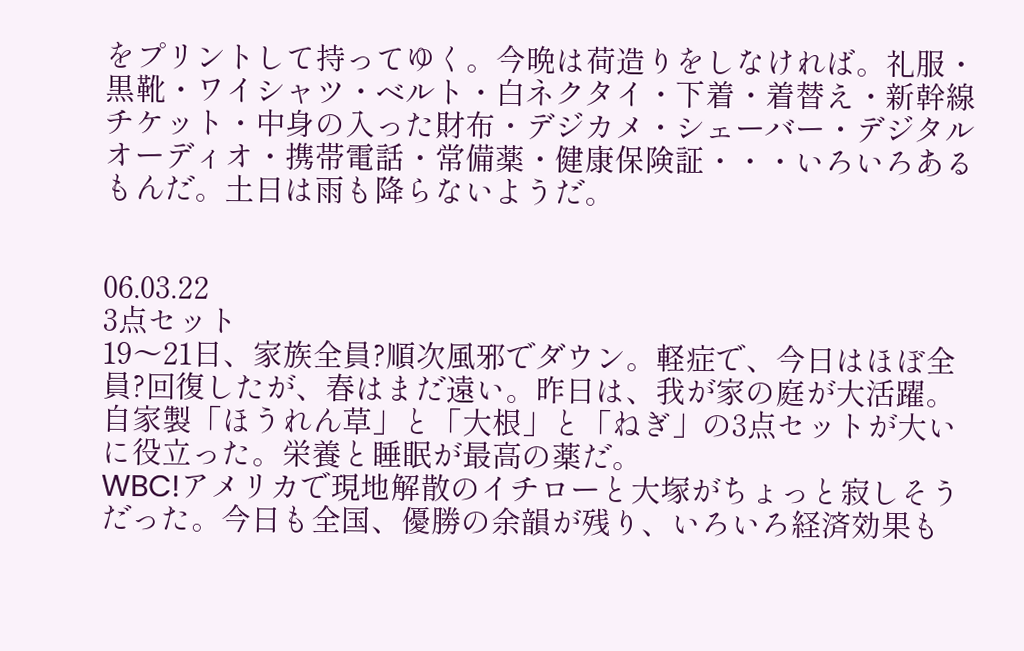をプリントして持ってゆく。今晩は荷造りをしなければ。礼服・黒靴・ワイシャツ・ベルト・白ネクタイ・下着・着替え・新幹線チケット・中身の入った財布・デジカメ・シェーバー・デジタルオーディオ・携帯電話・常備薬・健康保険証・・・いろいろあるもんだ。土日は雨も降らないようだ。


06.03.22
3点セット
19〜21日、家族全員?順次風邪でダウン。軽症で、今日はほぼ全員?回復したが、春はまだ遠い。昨日は、我が家の庭が大活躍。自家製「ほうれん草」と「大根」と「ねぎ」の3点セットが大いに役立った。栄養と睡眠が最高の薬だ。
WBC!アメリカで現地解散のイチローと大塚がちょっと寂しそうだった。今日も全国、優勝の余韻が残り、いろいろ経済効果も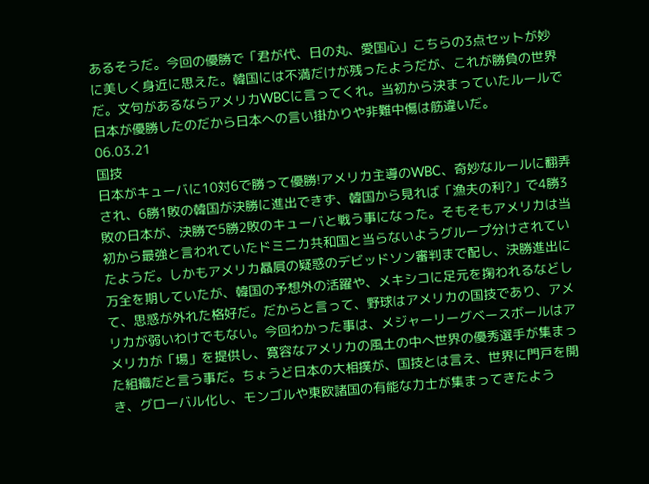あるそうだ。今回の優勝で「君が代、日の丸、愛国心」こちらの3点セットが妙に美しく身近に思えた。韓国には不満だけが残ったようだが、これが勝負の世界だ。文句があるならアメリカWBCに言ってくれ。当初から決まっていたルールで日本が優勝したのだから日本への言い掛かりや非難中傷は筋違いだ。
06.03.21
国技
日本がキューバに10対6で勝って優勝!アメリカ主導のWBC、奇妙なルールに翻弄され、6勝1敗の韓国が決勝に進出できず、韓国から見れば「漁夫の利?」で4勝3敗の日本が、決勝で5勝2敗のキューバと戦う事になった。そもそもアメリカは当初から最強と言われていたドミニカ共和国と当らないようグループ分けされていたようだ。しかもアメリカ贔屓の疑惑のデビッドソン審判まで配し、決勝進出に万全を期していたが、韓国の予想外の活躍や、メキシコに足元を掬われるなどして、思惑が外れた格好だ。だからと言って、野球はアメリカの国技であり、アメリカが弱いわけでもない。今回わかった事は、メジャーリーグベースボールはアメリカが「場」を提供し、寛容なアメリカの風土の中へ世界の優秀選手が集まった組織だと言う事だ。ちょうど日本の大相撲が、国技とは言え、世界に門戸を開き、グローバル化し、モンゴルや東欧諸国の有能な力士が集まってきたよう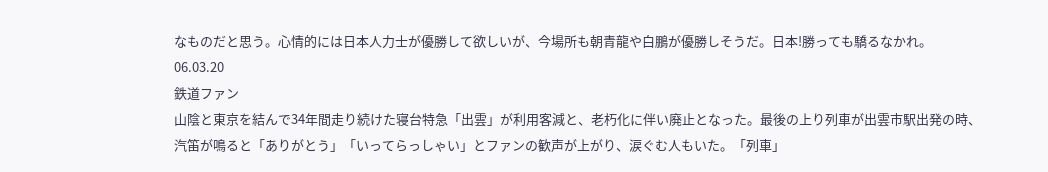なものだと思う。心情的には日本人力士が優勝して欲しいが、今場所も朝青龍や白鵬が優勝しそうだ。日本!勝っても驕るなかれ。
06.03.20
鉄道ファン
山陰と東京を結んで34年間走り続けた寝台特急「出雲」が利用客減と、老朽化に伴い廃止となった。最後の上り列車が出雲市駅出発の時、汽笛が鳴ると「ありがとう」「いってらっしゃい」とファンの歓声が上がり、涙ぐむ人もいた。「列車」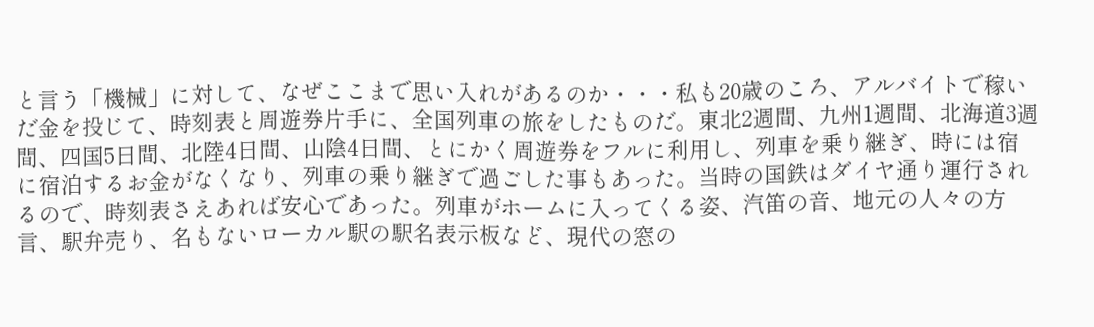と言う「機械」に対して、なぜここまで思い入れがあるのか・・・私も20歳のころ、アルバイトで稼いだ金を投じて、時刻表と周遊券片手に、全国列車の旅をしたものだ。東北2週間、九州1週間、北海道3週間、四国5日間、北陸4日間、山陰4日間、とにかく周遊券をフルに利用し、列車を乗り継ぎ、時には宿に宿泊するお金がなくなり、列車の乗り継ぎで過ごした事もあった。当時の国鉄はダイヤ通り運行されるので、時刻表さえあれば安心であった。列車がホームに入ってくる姿、汽笛の音、地元の人々の方言、駅弁売り、名もないローカル駅の駅名表示板など、現代の窓の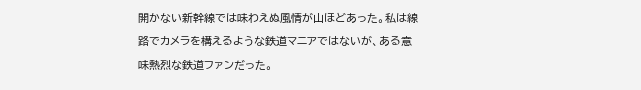開かない新幹線では味わえぬ風情が山ほどあった。私は線路でカメラを構えるような鉄道マニアではないが、ある意味熱烈な鉄道ファンだった。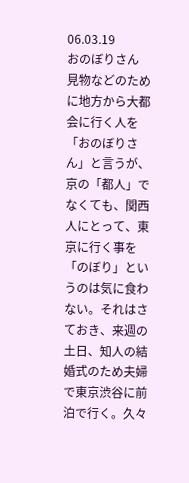06.03.19
おのぼりさん
見物などのために地方から大都会に行く人を「おのぼりさん」と言うが、京の「都人」でなくても、関西人にとって、東京に行く事を「のぼり」というのは気に食わない。それはさておき、来週の土日、知人の結婚式のため夫婦で東京渋谷に前泊で行く。久々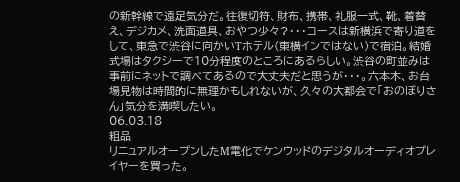の新幹線で遠足気分だ。往復切符、財布、携帯、礼服一式、靴、着替え、デジカメ、洗面道具、おやつ少々?・・・コースは新横浜で寄り道をして、東急で渋谷に向かいTホテル(東横インではない)で宿泊。結婚式場はタクシーで10分程度のところにあるらしい。渋谷の町並みは事前にネットで調べてあるので大丈夫だと思うが・・・。六本木、お台場見物は時間的に無理かもしれないが、久々の大都会で「おのぼりさん」気分を満喫したい。
06.03.18
粗品
リニュアルオープンしたM電化でケンウッドのデジタルオーディオプレイヤーを買った。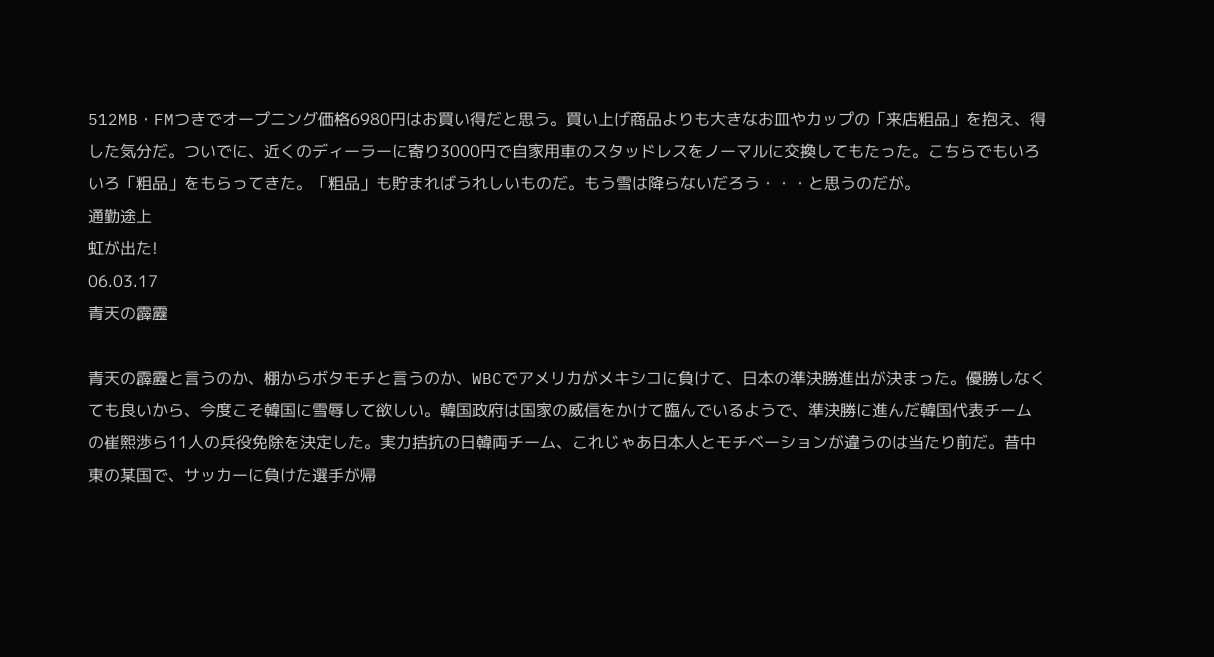512MB・FMつきでオープニング価格6980円はお買い得だと思う。買い上げ商品よりも大きなお皿やカップの「来店粗品」を抱え、得した気分だ。ついでに、近くのディーラーに寄り3000円で自家用車のスタッドレスをノーマルに交換してもたった。こちらでもいろいろ「粗品」をもらってきた。「粗品」も貯まればうれしいものだ。もう雪は降らないだろう・・・と思うのだが。
通勤途上
虹が出た!
06.03.17
青天の霹靂

青天の霹靂と言うのか、棚からボタモチと言うのか、WBCでアメリカがメキシコに負けて、日本の準決勝進出が決まった。優勝しなくても良いから、今度こそ韓国に雪辱して欲しい。韓国政府は国家の威信をかけて臨んでいるようで、準決勝に進んだ韓国代表チームの崔熙渉ら11人の兵役免除を決定した。実力拮抗の日韓両チーム、これじゃあ日本人とモチベーションが違うのは当たり前だ。昔中東の某国で、サッカーに負けた選手が帰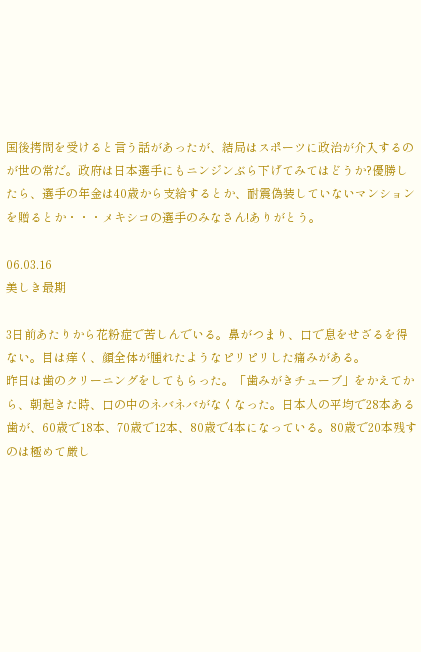国後拷問を受けると言う話があったが、結局はスポーツに政治が介入するのが世の常だ。政府は日本選手にもニンジンぶら下げてみてはどうか?優勝したら、選手の年金は40歳から支給するとか、耐震偽装していないマンションを贈るとか・・・メキシコの選手のみなさん!ありがとう。

06.03.16
美しき最期

3日前あたりから花粉症で苦しんでいる。鼻がつまり、口で息をせざるを得ない。目は痒く、顔全体が腫れたようなピリピリした痛みがある。
昨日は歯のクリーニングをしてもらった。「歯みがきチューブ」をかえてから、朝起きた時、口の中のネバネバがなくなった。日本人の平均で28本ある歯が、60歳で18本、70歳で12本、80歳で4本になっている。80歳で20本残すのは極めて厳し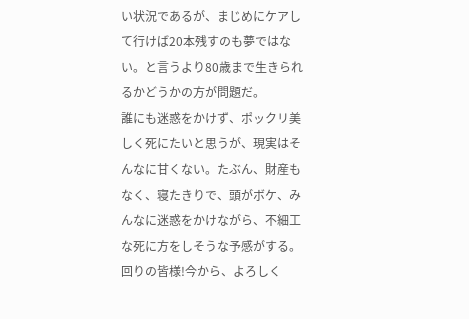い状況であるが、まじめにケアして行けば20本残すのも夢ではない。と言うより80歳まで生きられるかどうかの方が問題だ。
誰にも迷惑をかけず、ポックリ美しく死にたいと思うが、現実はそんなに甘くない。たぶん、財産もなく、寝たきりで、頭がボケ、みんなに迷惑をかけながら、不細工な死に方をしそうな予感がする。回りの皆様!今から、よろしく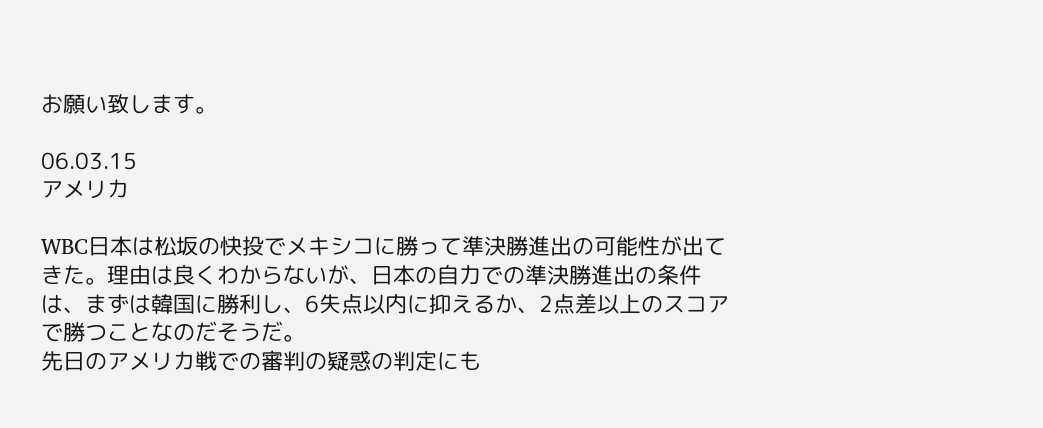お願い致します。

06.03.15
アメリカ

WBC日本は松坂の快投でメキシコに勝って準決勝進出の可能性が出てきた。理由は良くわからないが、日本の自力での準決勝進出の条件は、まずは韓国に勝利し、6失点以内に抑えるか、2点差以上のスコアで勝つことなのだそうだ。
先日のアメリカ戦での審判の疑惑の判定にも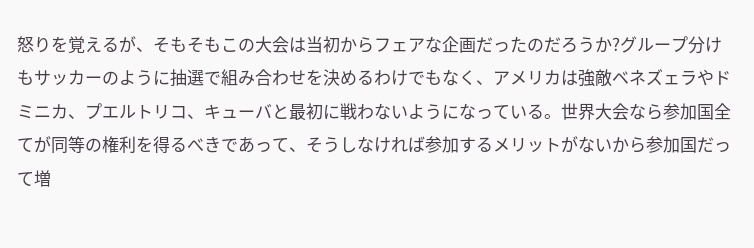怒りを覚えるが、そもそもこの大会は当初からフェアな企画だったのだろうか?グループ分けもサッカーのように抽選で組み合わせを決めるわけでもなく、アメリカは強敵ベネズェラやドミニカ、プエルトリコ、キューバと最初に戦わないようになっている。世界大会なら参加国全てが同等の権利を得るべきであって、そうしなければ参加するメリットがないから参加国だって増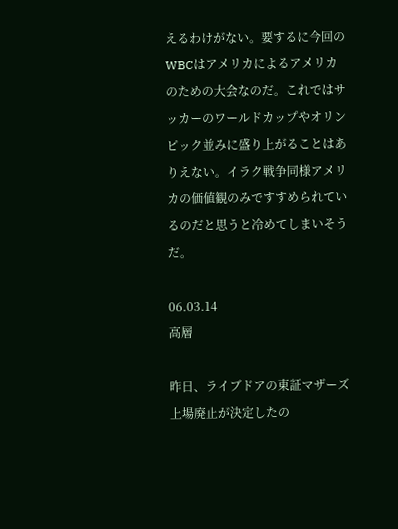えるわけがない。要するに今回のWBCはアメリカによるアメリカのための大会なのだ。これではサッカーのワールドカップやオリンピック並みに盛り上がることはありえない。イラク戦争同様アメリカの価値観のみですすめられているのだと思うと冷めてしまいそうだ。

06.03.14
高層

昨日、ライブドアの東証マザーズ上場廃止が決定したの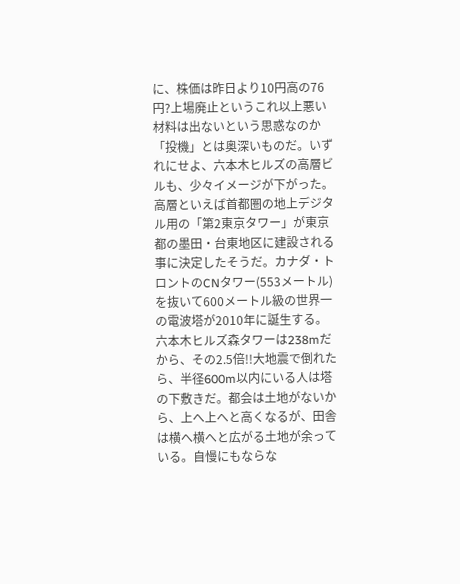に、株価は昨日より10円高の76円?上場廃止というこれ以上悪い材料は出ないという思惑なのか「投機」とは奥深いものだ。いずれにせよ、六本木ヒルズの高層ビルも、少々イメージが下がった。高層といえば首都圏の地上デジタル用の「第2東京タワー」が東京都の墨田・台東地区に建設される事に決定したそうだ。カナダ・トロントのCNタワー(553メートル)を抜いて600メートル級の世界一の電波塔が2010年に誕生する。六本木ヒルズ森タワーは238mだから、その2.5倍!!大地震で倒れたら、半径600m以内にいる人は塔の下敷きだ。都会は土地がないから、上へ上へと高くなるが、田舎は横へ横へと広がる土地が余っている。自慢にもならな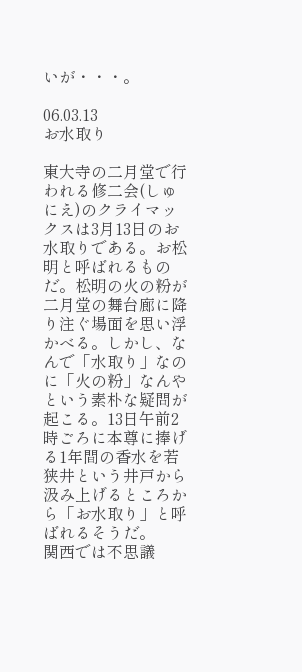いが・・・。

06.03.13
お水取り

東大寺の二月堂で行われる修二会(しゅにえ)のクライマックスは3月13日のお水取りである。お松明と呼ばれるものだ。松明の火の粉が二月堂の舞台廊に降り注ぐ場面を思い浮かべる。しかし、なんで「水取り」なのに「火の粉」なんやという素朴な疑問が起こる。13日午前2時ごろに本尊に捧げる1年間の香水を若狭井という井戸から汲み上げるところから「お水取り」と呼ばれるそうだ。
関西では不思議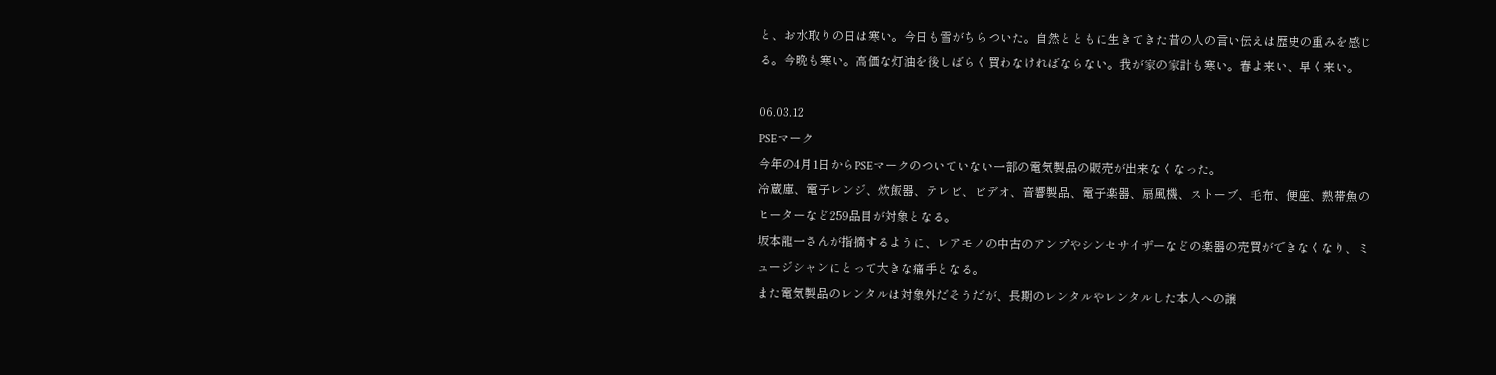と、お水取りの日は寒い。今日も雪がちらついた。自然とともに生きてきた昔の人の言い伝えは歴史の重みを感じる。今晩も寒い。高価な灯油を後しばらく買わなければならない。我が家の家計も寒い。春よ来い、早く来い。

06.03.12
PSEマーク
今年の4月1日からPSEマークのついていない一部の電気製品の販売が出来なくなった。
冷蔵庫、電子レンジ、炊飯器、テレビ、ビデオ、音響製品、電子楽器、扇風機、ストーブ、毛布、便座、熱帯魚のヒーターなど259品目が対象となる。
坂本龍一さんが指摘するように、レアモノの中古のアンプやシンセサイザーなどの楽器の売買ができなくなり、ミュージシャンにとって大きな痛手となる。
また電気製品のレンタルは対象外だそうだが、長期のレンタルやレンタルした本人への譲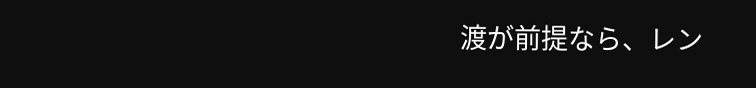渡が前提なら、レン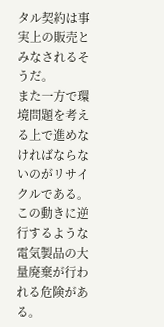タル契約は事実上の販売とみなされるそうだ。
また一方で環境問題を考える上で進めなければならないのがリサイクルである。
この動きに逆行するような電気製品の大量廃棄が行われる危険がある。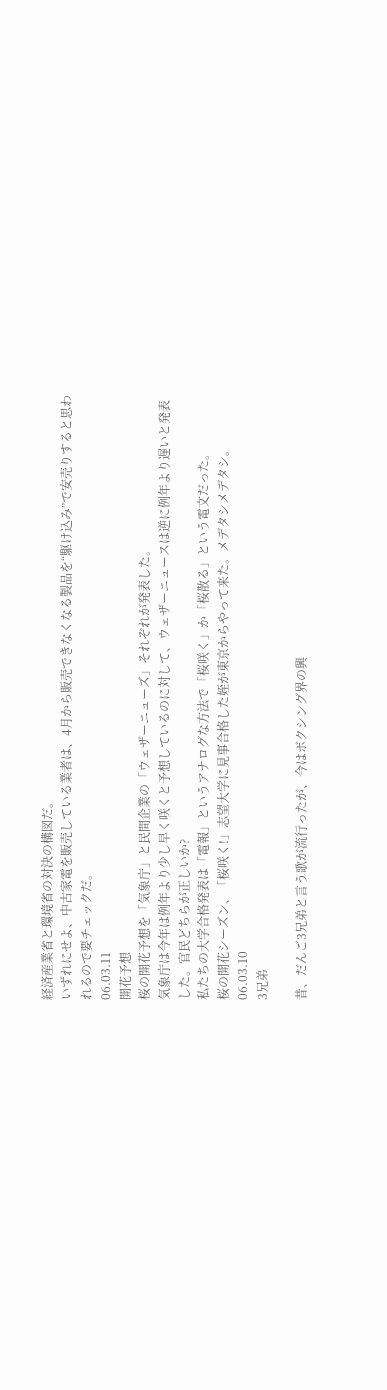経済産業省と環境省の対決の構図だ。
いずれにせよ、中古家電を販売している業者は、4月から販売できなくなる製品を“駆け込み”で安売りすると思われるので要チェックだ。
06.03.11
開花予想
桜の開花予想を「気象庁」と民間企業の「ウェザーニューズ」それぞれが発表した。
気象庁は今年は例年より少し早く咲くと予想しているのに対して、ウェザーニュースは逆に例年より遅いと発表した。官民どちらが正しいか?
私たちの大学合格発表は「電報」というアナログな方法で「桜咲く」か「桜散る」という電文だった。
桜の開花シーズン、「桜咲く!」志望大学に見事合格した姪が東京からやって来た。メデタシメデタシ。
06.03.10
3兄弟

昔、だんご3兄弟と言う歌が流行ったが、今はボクシング界の興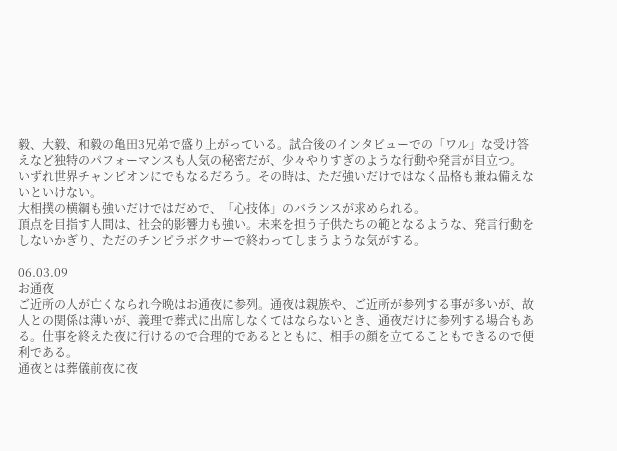毅、大毅、和毅の亀田3兄弟で盛り上がっている。試合後のインタビューでの「ワル」な受け答えなど独特のパフォーマンスも人気の秘密だが、少々やりすぎのような行動や発言が目立つ。
いずれ世界チャンピオンにでもなるだろう。その時は、ただ強いだけではなく品格も兼ね備えないといけない。
大相撲の横綱も強いだけではだめで、「心技体」のバランスが求められる。
頂点を目指す人間は、社会的影響力も強い。未来を担う子供たちの範となるような、発言行動をしないかぎり、ただのチンピラボクサーで終わってしまうような気がする。

06.03.09
お通夜
ご近所の人が亡くなられ今晩はお通夜に参列。通夜は親族や、ご近所が参列する事が多いが、故人との関係は薄いが、義理で葬式に出席しなくてはならないとき、通夜だけに参列する場合もある。仕事を終えた夜に行けるので合理的であるとともに、相手の顔を立てることもできるので便利である。
通夜とは葬儀前夜に夜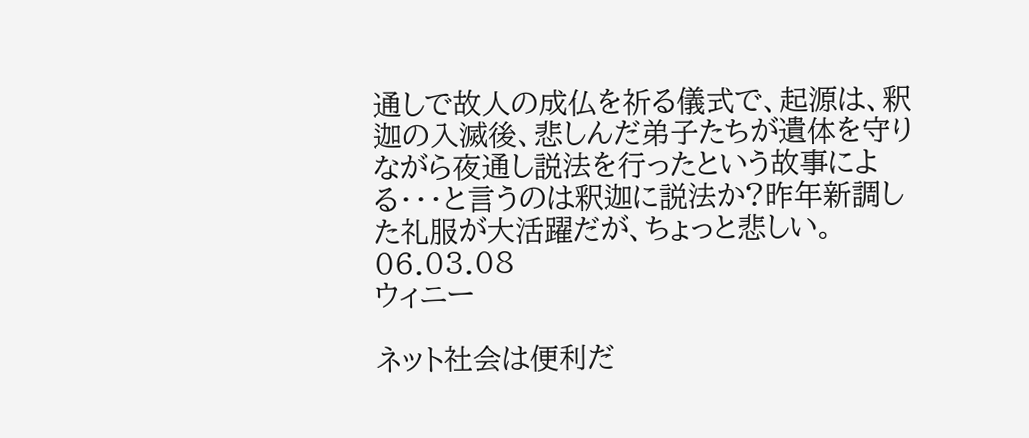通しで故人の成仏を祈る儀式で、起源は、釈迦の入滅後、悲しんだ弟子たちが遺体を守りながら夜通し説法を行ったという故事による・・・と言うのは釈迦に説法か?昨年新調した礼服が大活躍だが、ちょっと悲しい。
06.03.08
ウィニー

ネット社会は便利だ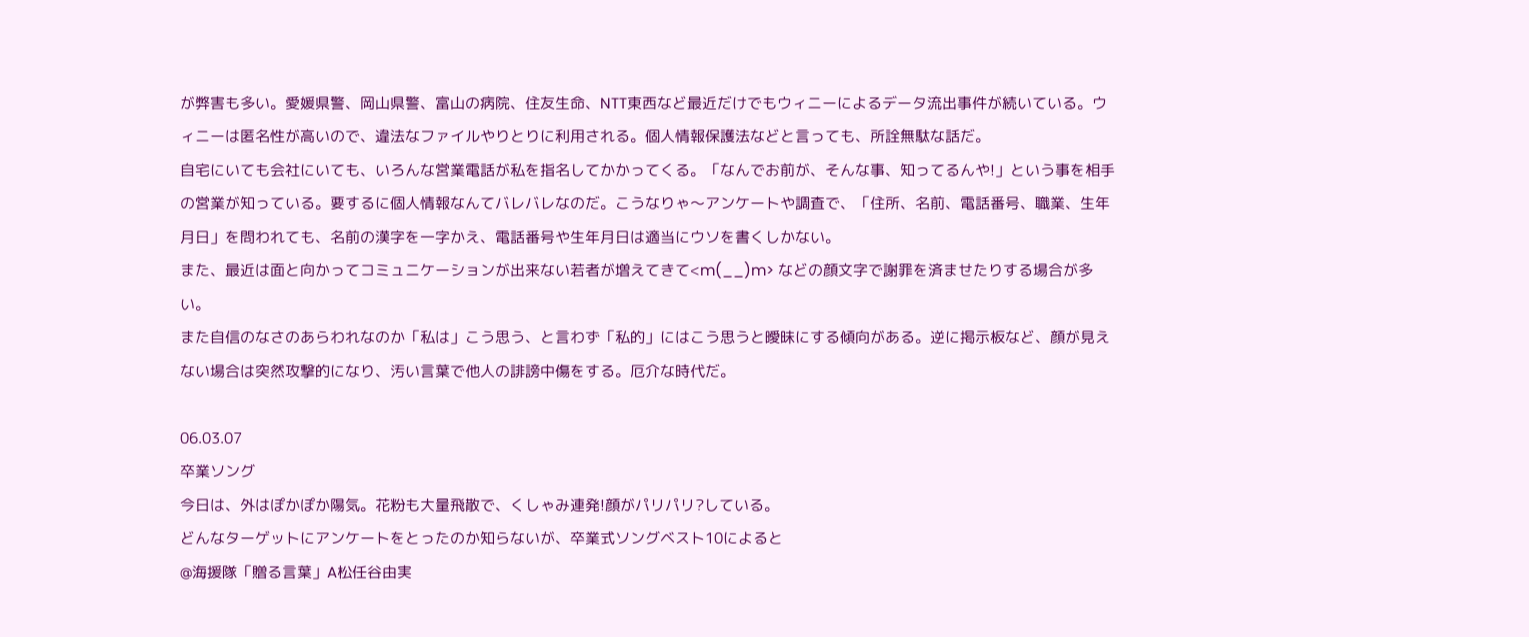が弊害も多い。愛媛県警、岡山県警、富山の病院、住友生命、NTT東西など最近だけでもウィニーによるデータ流出事件が続いている。ウィニーは匿名性が高いので、違法なファイルやりとりに利用される。個人情報保護法などと言っても、所詮無駄な話だ。
自宅にいても会社にいても、いろんな営業電話が私を指名してかかってくる。「なんでお前が、そんな事、知ってるんや!」という事を相手の営業が知っている。要するに個人情報なんてバレバレなのだ。こうなりゃ〜アンケートや調査で、「住所、名前、電話番号、職業、生年月日」を問われても、名前の漢字を一字かえ、電話番号や生年月日は適当にウソを書くしかない。
また、最近は面と向かってコミュニケーションが出来ない若者が増えてきて<m(__)m> などの顔文字で謝罪を済ませたりする場合が多い。
また自信のなさのあらわれなのか「私は」こう思う、と言わず「私的」にはこう思うと曖昧にする傾向がある。逆に掲示板など、顔が見えない場合は突然攻撃的になり、汚い言葉で他人の誹謗中傷をする。厄介な時代だ。

06.03.07
卒業ソング
今日は、外はぽかぽか陽気。花粉も大量飛散で、くしゃみ連発!顔がパリパリ?している。
どんなターゲットにアンケートをとったのか知らないが、卒業式ソングベスト10によると
@海援隊「贈る言葉」A松任谷由実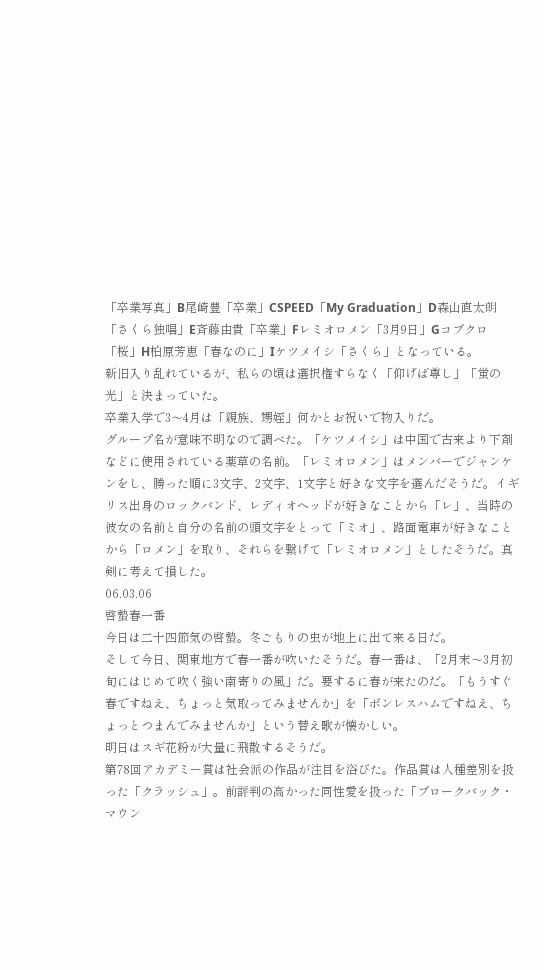「卒業写真」B尾崎豊「卒業」CSPEED「My Graduation」D森山直太朗「さくら独唱」E斉藤由貴「卒業」Fレミオロメン「3月9日」Gコブクロ「桜」H柏原芳恵「春なのに」Iケツメイシ「さくら」となっている。
新旧入り乱れているが、私らの頃は選択権すらなく「仰げば尊し」「蛍の光」と決まっていた。
卒業入学で3〜4月は「親族、甥姪」何かとお祝いで物入りだ。
グループ名が意味不明なので調べた。「ケツメイシ」は中国で古来より下剤などに使用されている薬草の名前。「レミオロメン」はメンバーでジャンケンをし、勝った順に3文字、2文字、1文字と好きな文字を選んだそうだ。イギリス出身のロックバンド、レディオヘッドが好きなことから「レ」、当時の彼女の名前と自分の名前の頭文字をとって「ミオ」、路面電車が好きなことから「ロメン」を取り、それらを繋げて「レミオロメン」としたそうだ。真剣に考えて損した。
06.03.06
啓蟄春一番
今日は二十四節気の啓蟄。冬ごもりの虫が地上に出て来る日だ。
そして今日、関東地方で春一番が吹いたそうだ。春一番は、「2月末〜3月初旬にはじめて吹く強い南寄りの風」だ。要するに春が来たのだ。「もうすぐ春ですねえ、ちょっと気取ってみませんか」を「ボンレスハムですねえ、ちょっとつまんでみませんか」という替え歌が懐かしい。
明日はスギ花粉が大量に飛散するそうだ。
第78回アカデミー賞は社会派の作品が注目を浴びた。作品賞は人種差別を扱った「クラッシュ」。前評判の高かった同性愛を扱った「ブロークバック・マウン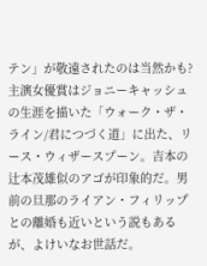テン」が敬遠されたのは当然かも?主演女優賞はジョニーキャッシュの生涯を描いた「ウォーク・ザ・ライン/君につづく道」に出た、リース・ウィザースプーン。吉本の辻本茂雄似のアゴが印象的だ。男前の旦那のライアン・フィリップとの離婚も近いという説もあるが、よけいなお世話だ。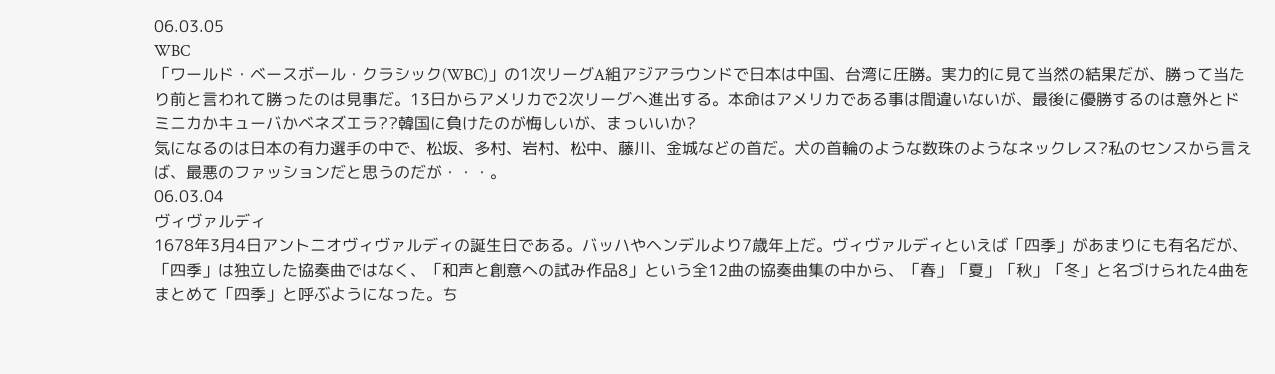06.03.05
WBC
「ワールド・ベースボール・クラシック(WBC)」の1次リーグA組アジアラウンドで日本は中国、台湾に圧勝。実力的に見て当然の結果だが、勝って当たり前と言われて勝ったのは見事だ。13日からアメリカで2次リーグへ進出する。本命はアメリカである事は間違いないが、最後に優勝するのは意外とドミニカかキューバかベネズエラ??韓国に負けたのが悔しいが、まっいいか?
気になるのは日本の有力選手の中で、松坂、多村、岩村、松中、藤川、金城などの首だ。犬の首輪のような数珠のようなネックレス?私のセンスから言えば、最悪のファッションだと思うのだが・・・。
06.03.04
ヴィヴァルディ
1678年3月4日アントニオヴィヴァルディの誕生日である。バッハやヘンデルより7歳年上だ。ヴィヴァルディといえば「四季」があまりにも有名だが、「四季」は独立した協奏曲ではなく、「和声と創意への試み作品8」という全12曲の協奏曲集の中から、「春」「夏」「秋」「冬」と名づけられた4曲をまとめて「四季」と呼ぶようになった。ち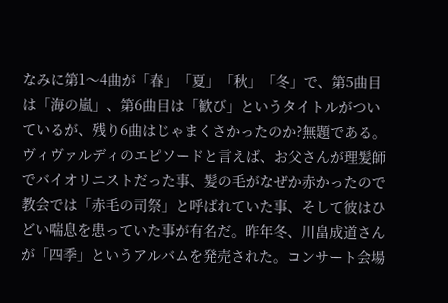なみに第1〜4曲が「春」「夏」「秋」「冬」で、第5曲目は「海の嵐」、第6曲目は「歓び」というタイトルがついているが、残り6曲はじゃまくさかったのか?無題である。ヴィヴァルディのエピソードと言えば、お父さんが理髪師でバイオリニストだった事、髪の毛がなぜか赤かったので教会では「赤毛の司祭」と呼ばれていた事、そして彼はひどい喘息を患っていた事が有名だ。昨年冬、川畠成道さんが「四季」というアルバムを発売された。コンサート会場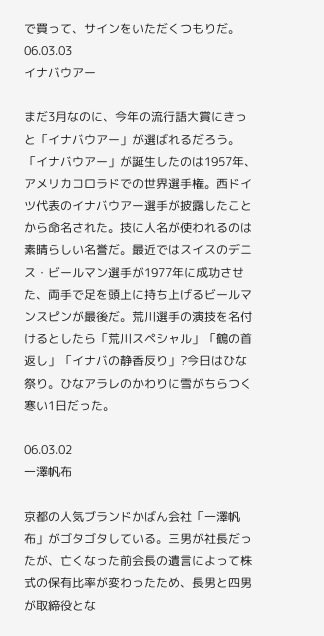で買って、サインをいただくつもりだ。
06.03.03
イナバウアー

まだ3月なのに、今年の流行語大賞にきっと「イナバウアー」が選ばれるだろう。「イナバウアー」が誕生したのは1957年、アメリカコロラドでの世界選手権。西ドイツ代表のイナバウアー選手が披露したことから命名された。技に人名が使われるのは素晴らしい名誉だ。最近ではスイスのデニス・ビールマン選手が1977年に成功させた、両手で足を頭上に持ち上げるビールマンスピンが最後だ。荒川選手の演技を名付けるとしたら「荒川スペシャル」「鶴の首返し」「イナバの静香反り」?今日はひな祭り。ひなアラレのかわりに雪がちらつく寒い1日だった。

06.03.02
一澤帆布

京都の人気ブランドかばん会社「一澤帆布」がゴタゴタしている。三男が社長だったが、亡くなった前会長の遺言によって株式の保有比率が変わったため、長男と四男が取締役とな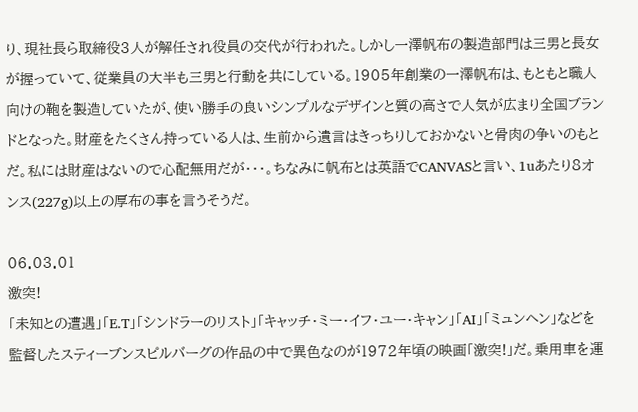り、現社長ら取締役3人が解任され役員の交代が行われた。しかし一澤帆布の製造部門は三男と長女が握っていて、従業員の大半も三男と行動を共にしている。1905年創業の一澤帆布は、もともと職人向けの鞄を製造していたが、使い勝手の良いシンプルなデザインと質の高さで人気が広まり全国ブランドとなった。財産をたくさん持っている人は、生前から遺言はきっちりしておかないと骨肉の争いのもとだ。私には財産はないので心配無用だが・・・。ちなみに帆布とは英語でCANVASと言い、1uあたり8オンス(227g)以上の厚布の事を言うそうだ。

06.03.01
激突!
「未知との遭遇」「E.T」「シンドラーのリスト」「キャッチ・ミー・イフ・ユー・キャン」「AI」「ミュンヘン」などを監督したスティーブンスピルバーグの作品の中で異色なのが1972年頃の映画「激突!」だ。乗用車を運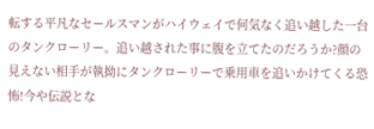転する平凡なセールスマンがハイウェイで何気なく追い越した一台のタンクローリー。追い越された事に腹を立てたのだろうか?顔の見えない相手が執拗にタンクローリーで乗用車を追いかけてくる恐怖!今や伝説とな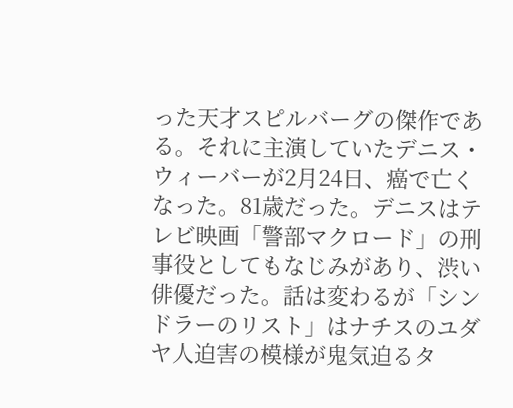った天才スピルバーグの傑作である。それに主演していたデニス・ウィーバーが2月24日、癌で亡くなった。81歳だった。デニスはテレビ映画「警部マクロード」の刑事役としてもなじみがあり、渋い俳優だった。話は変わるが「シンドラーのリスト」はナチスのユダヤ人迫害の模様が鬼気迫るタ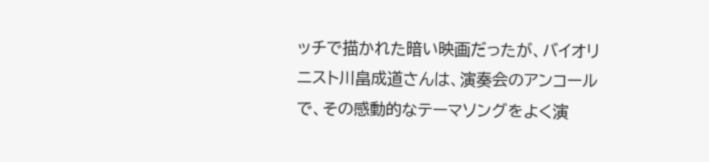ッチで描かれた暗い映画だったが、バイオリニスト川畠成道さんは、演奏会のアンコールで、その感動的なテーマソングをよく演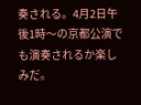奏される。4月2日午後1時〜の京都公演でも演奏されるか楽しみだ。